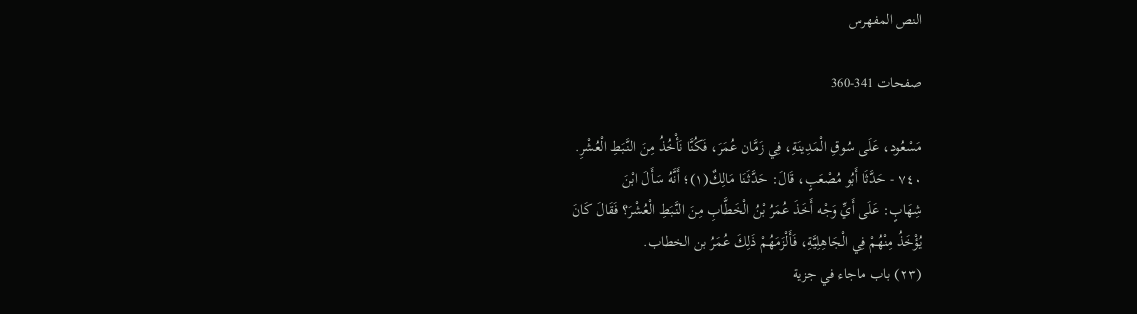النص المفهرس

صفحات 341-360

مَسْعُود، عَلَى سُوقِ الْمَدِينَةِ، فِي زَمَّان عُمَرَ، فَكُنَّا نَأْخُذُ مِنَ النَّبَطِ الْعُشْرِ.
٧٤٠ - حَدَّثَا أَبُو مُصْعَبٍ، قَالَ: حَدَّثَنَا مَالِكٌ(١)؛ أَنَّهُ سَأَلَ ابْنَ
شِهَابٍ: عَلَى أَيِّ وَجْه أَخَذَ عُمَرُ بْنُ الْخَطَّابِ مِنَ النَّبَطِ الْعُشْرَ؟ فَقَالَ كَانَ
يُؤْخَذُ مِنْهُمْ فِي الْجَاهِلِيَّةِ، فَأَلْزَمَهُمْ ذَلِكَ عُمَرُ بن الخطاب.
(٢٣) باب ماجاء في جزية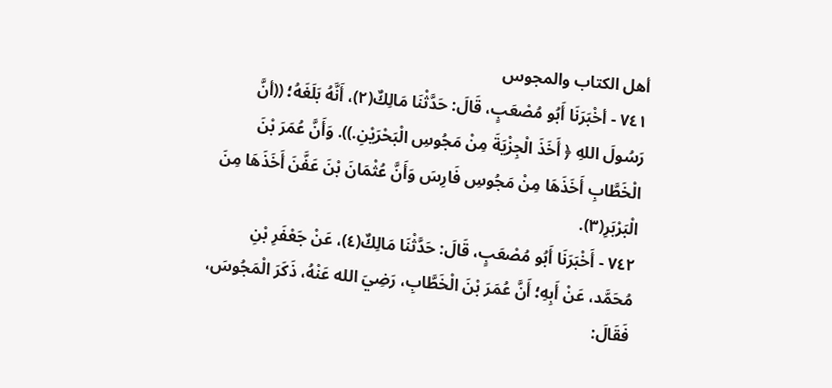أهل الكتاب والمجوس
٧٤١ - أخْبَرَنَا أَبُو مُصْعَبٍ، قَالَ: حَدَّثْنَا مَالِكٌ(٢)، أَنَّهُ بَلَغَهُ؛ ((أنَّ
رَسُولَ اللهِ ﴿ أَخَذَ الْجِزْيَةَ مِنْ مَجُوسِ الْبَحْرَيْنِ.)). وَأَنَّ عُمَرَ بْنَ
الْخَطَّابِ أَخَذَهَا مِنْ مَجُوسِ فَارِسَ وَأَنَّ عُثْمَانَ بْنَ عَفَّنَ أَخَذَهَا مِنَ
الْبَرْبَرِ(٣).
٧٤٢ - أَخْبَرَنَا أَبُو مُصْعَبٍ، قَالَ: حَدَّثْنَا مَالِكٌ(٤)، عَنْ جَعْفَرِ بْنِ
مُحَمَّد، عَنْ أَبِهِ؛ أَنَّ عُمَرَ بْنَ الْخَطَّابِ، رَضِيَ الله عَنْهُ، ذَكَرَ الْمَجُوسَ،
فَقَالَ: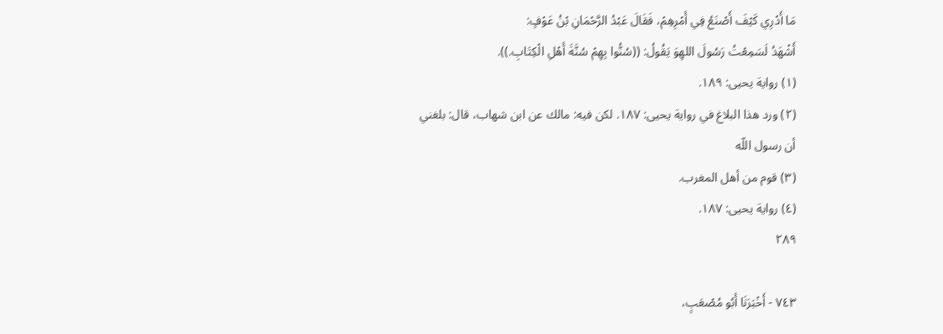مَا أَدْرِي كَيْفَ أَصْنَعُ فِي أَمْرِهِمْ، فَقَالَ عَبْدُ الرَّحْمَانِ بْنُ عَوْفٍ:
أَشْهَدُ لَسَمِعْتُ رَسُولَ اللهِوَ يَقُولُ: ((سُنُّوا بِهِمْ سُنَّةَ أَهْلِ الْكِتَابِ.)).
(١) رواية يحيى: ١٨٩.
(٢) ورد هذا البلاغ في رواية يحيى: ١٨٧. لكن فيه: مالك عن ابن شهاب، قال: بلغني
أن رسول اللّه
(٣) قوم من أهل المغرب.
(٤) رواية يحيى: ١٨٧.
٢٨٩

٧٤٣ - أَخْبَرَنَا أَبُو مُصْعَبٍ،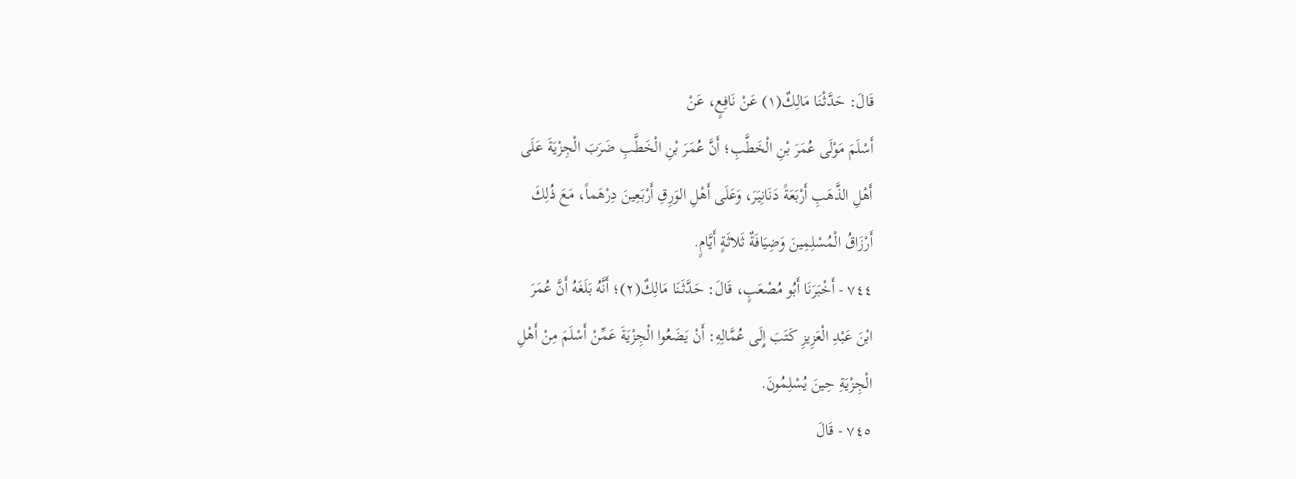قَالَ: حَدَّثْنَا مَالِكٌ(١) عَنْ نَافِعٍ، عَنْ
أَسْلَمَ مَوْلَى عُمَرَ بْنِ الْخَطَّبِ؛ أَنَّ عُمَرَ بْنِ الْخَطَّبِ ضَرَبَ الْجِزْيَةَ عَلَى
أَهْلِ الذَّهَبِ أَرْبَعَةً دَنَانِيَرَ، وَعَلَى أَهْلِ الوَرِقِ أَرْبَعِينَ دِرْهَماً، مَعَ ذُلِكَ
أَرْزَاقُ الْمُسْلِمِينَ وَضِيَافَةٌ ثَلاثَةٍ أَيَّامٍ.
٧٤٤ - أَخْبَرَنَا أَبُو مُصْعَبٍ، قَالَ: حَدَّثَنَا مَالِكٌ(٢)؛ أَنَّهُ بَلَغَهُ أَنَّ عُمَرَ
ابْنَ عَبْدِ الْعَزِيزِ كَتَبَ إِلَى عُمَّالِهِ: أَنْ يَضَعُوا الْجِزْيَةَ عَمِّنْ أَسْلَمَ مِنْ أَهْلِ
الْجِزْيَةِ حِينَ يُسْلِمُونَ.
٧٤٥ - قَالَ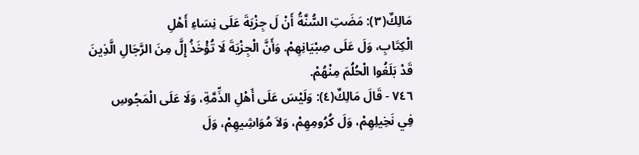مَالِكٌ(٣): مَضَتِ السُّنَّةُ أَنْ لَ جِزْيَةَ عَلَى نِسَاءِ أَهْلِ
الْكِتَابِ، وَلَ عَلَى صِبْيَانِهِمْ. وَأَنَّ الْجِزْيَةَ لَا تُؤْخَذُ إِلَّ مِنَ الرَّجَالِ الَّذِينَ
قَدْ بَلَغُوا الْحُلُمَ مِنْهُمْ.
٧٤٦ - قَالَ مَالِكٌ(٤): وَلَيْسَ عَلَى أَهْلِ الذِّمَّةِ، وَلَا عَلَى الْمَجُوسِ
فِي نَخِيلِهِمْ، وَلَ كُرُومِهِمْ، وَلاَ مُوَاشِيهِمْ، وَلَ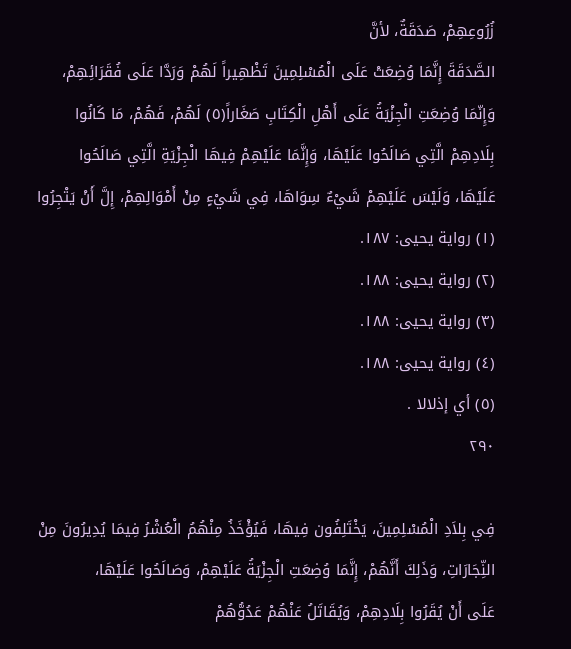زُرُوعِهِمْ، صَدَقَةٌ، لأنَّ
الصَّدَقَةَ إِنَّمَا وُضِعَتْ عَلَى الْمُسْلِمِينَ تَظْهِيراً لَهُمْ وَرَدَّا عَلَى فُقَرَائِهِمْ،
وَإِنّمَا وُضِعَتِ الْجِزْيَةُ عَلَى أَهْلِ الْكِتَابِ صَغَاراً(٥) لَهُمْ، فَهُمْ، مَا كَانُوا
بِلَادِهِمْ الَّتِي صَالَحُوا عَلَيْهَا، وَإِنَّمَا عَلَيْهِمْ فِيهَا الْجِزْيَةِ الَّتِي صَالَحُوا
عَلَيْهَا، وَلَيْسَ عَلَيْهِمْ شَيْءٌ سِوَاهَا، فِي شَيْءٍ مِنْ أَمْوَالِهِمْ، إِلَّ أَنْ يَتْجِرُوا
(١) رواية يحيى: ١٨٧.
(٢) رواية يحيى: ١٨٨.
(٣) رواية يحيى: ١٨٨.
(٤) رواية يحيى: ١٨٨.
(٥) أي إذلالا .
٢٩٠

فِي بِلاَدِ الْمُسْلِمِينَ، يَخْتَلِفُون فِيهَا، فَيُؤْخَذُ مِنْهُمُ الْعُشْرُ فِيمَا يُدِيرُونَ مِنْ
النِّجَارَاتِ، وَذَلِكَ أَنَّهُمْ، إِنَّمَا وُضِعَتِ الْجِزْيَةُ عَلَيْهِمْ، وَصَالَحُوا عَلَيْهَا،
عَلَى أَنْ يُقَرُوا بِلَادِهِمْ، وَيُقَاتَلُ عَنْهُمْ عَدُوُّهُمْ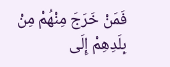فَمَنْ خَرَجَ مِنْهُمْ مِنْ
بِلَدِهِمْ إِلَى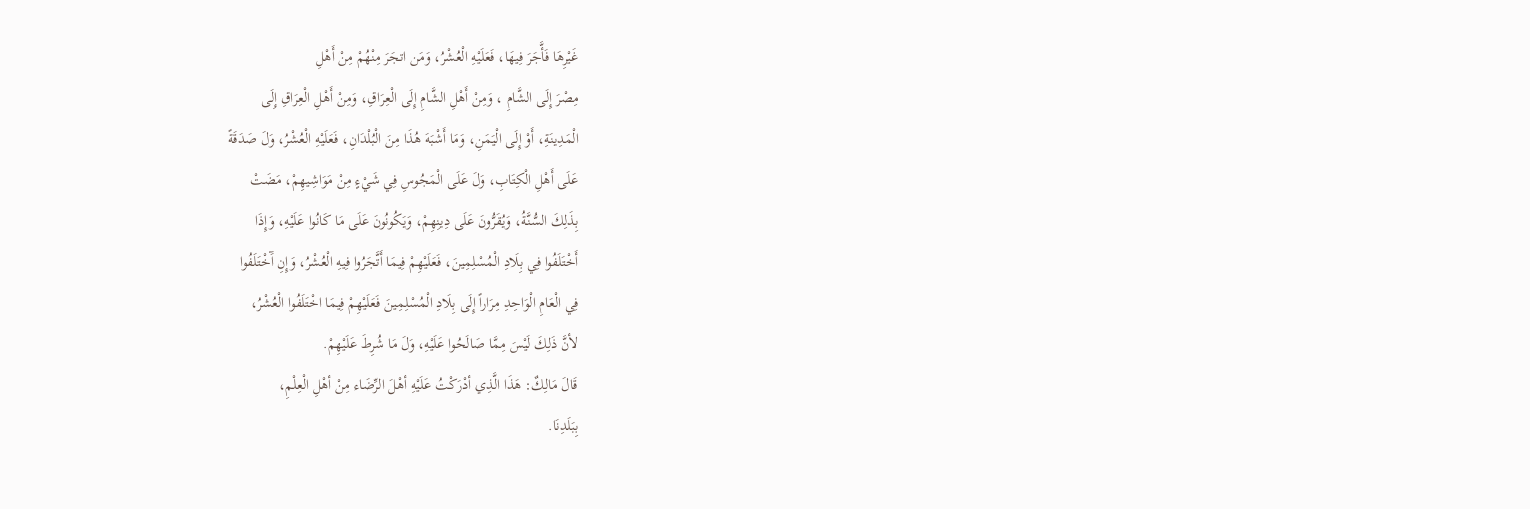غَيْرِهَا فَأَّجَرَ فِيهَا، فَعَلَيْهِ الْعُشْرُ، وَمَن اتجَرَ مِنْهُمْ مِنْ أَهْلِ
مِصْرَ إِلَى الشَّامِ ، وَمِنْ أَهْلِ الشَّامِ إِلَى الْعِرَاقِ، وَمِنْ أَهْلِ الْعِرَاقِ إِلَى
الْمَدِينَةِ، أَوْ إِلَى الْيَمَنِ، وَمَا أَشْبَهَ هُذَا مِنَ الْبُلْدَانِ، فَعَلَيْهِ الْعُشْرُ، وَلَ صَدَقَةً
عَلَى أَهْلِ الْكِتَابِ، وَلَ عَلَى الْمَجُوسِ فِي شَيْءٍ مِنْ مَوَاشِيهِمْ، مَضَتْ
بِذَلِكَ السُّنَّةُ، وَيُقَرُّونَ عَلَى دِينِهِمْ، وَيَكُونُونَ عَلَى مَا كَانُوا عَلَيْهِ، وَإِذَا
أَخْتَلَفُوا فِي بِلَادِ الْمُسْلِمِينَ، فَعَلَيْهِمْ فِيمَا أَتَّجَرُوا فِيهِ الْعُشْرُ، وَإِنِ آَخْتَلَفُوا
فِي الْعَامِ الْوَاحِدِ مِرَاراً إِلَى بِلَادِ الْمُسْلِمِينَ فَعَلَيْهِمْ فِيمَا اخْتَلَفُوا الْعُشْرُ،
لأنَّ ذَلِكَ لَيْسَ مِمَّا صَالَحُوا عَلَيْهِ، وَلَ مَا شُرِطَ عَلَيْهِمْ.
قَالَ مَالِكٌ: هَذَا الَّذِي أدْرَكْتُ عَلَيْهِ أهْلَ الرِّضَاء مِنْ أهْلِ الْعِلْمِ،
بِبَلَدِنَا.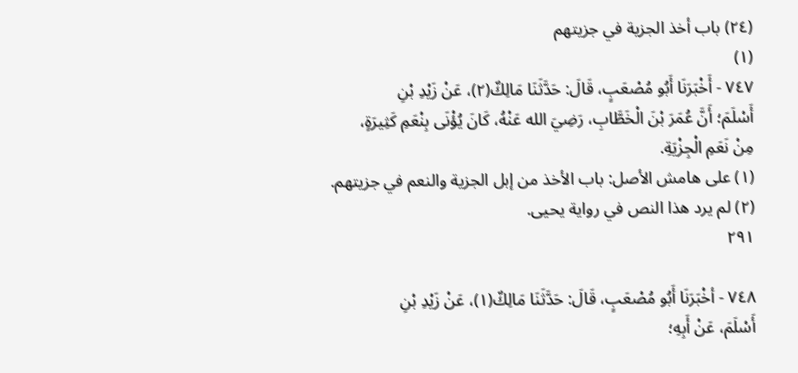(٢٤) باب أخذ الجزية في جزيتهم
(١)
٧٤٧ - أَخْبَرَنَا أَبُو مُصْعَبٍ، قَالَ: حَدَّثَنَا مَالِكٌ(٢)، عَنْ زَيْدِ بْنِ
أَسْلَمَ؛ أَنَّ عُمَرَ بْنَ الْخَطَّابِ، رَضِيَ الله عَنْهُ، كَانَ يُؤْنَى بِنْعَمِ كَثِيرَةٍ،
مِنْ نَعَمِ الْجِزْيَةِ.
(١) على هامش الأصل: باب الأخذ من إبل الجزية والنعم في جزيتهم.
(٢) لم يرد هذا النص في رواية يحيى.
٢٩١

٧٤٨ - أخْبَرَنَا أَبُو مُصْعَبٍ، قَالَ: حَدَّثَنَا مَالِكٌ(١)، عَنْ زَيْدِ بْنِ
أَسْلَمَ، عَنْ أَبِهِ؛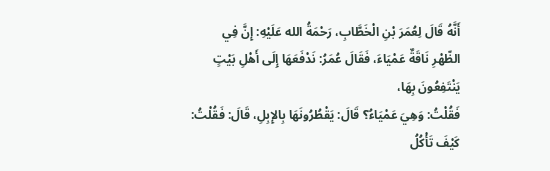أَنَّهُ قَالَ لِعُمَرَ بْنِ الْخَطَّابِ، رَحْمَةُ الله عَلَيْهِ: إِنَّ فِي
الظّهْرِ نَاقَةٌ عَمْيَاءَ، فَقَالَ عُمَرُ: نَدْفَعَهَا إِلَى أَهْلِ بَيْتٍ يَنْتَفِعُونَ بِهَا،
فَقُلْتُ: وَهِيَ عَمْيَاءُ؟ قَالَ: يَقْطُرُونَهَا بِالإِبِلِ، قَالَ: فَقُلْتُ: كَيْفَ تَأْكُلُ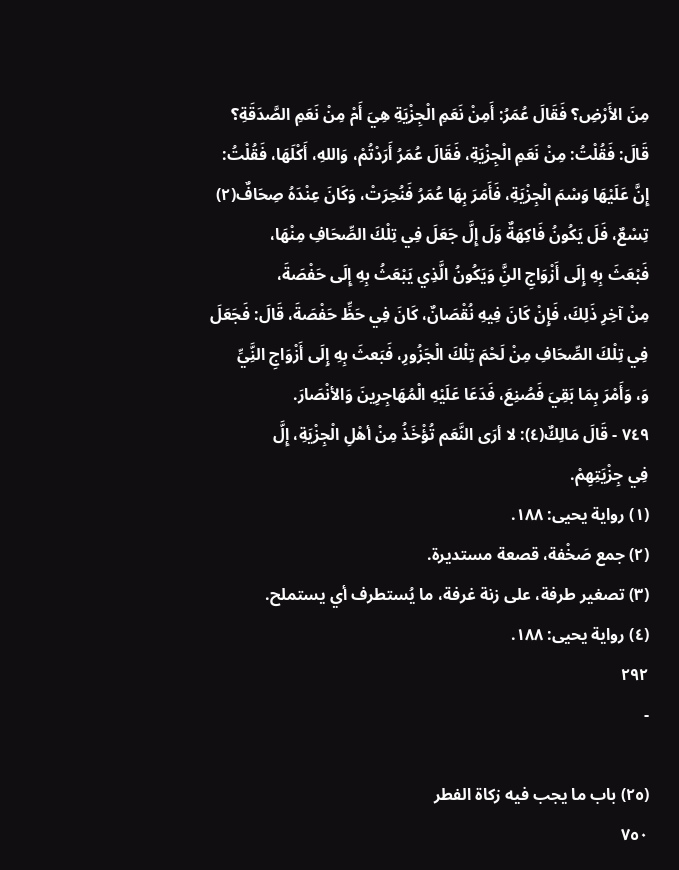مِنَ الأَرْضِ؟ فَقَالَ عُمَرُ: أَمِنْ نَعَمِ الْجِزْيَةِ هِيَ أَمْ مِنْ نَعَمِ الصَّدَقَةِ؟
قَالَ: فَقُلْتُ: مِنْ نَعَمِ الْجِزْيَةِ، فَقَالَ عُمَرُ أَرَدْتُمْ، وَاللهِ، أَكْلَهَا، فَقُلْتُ:
إِنَّ عَلَيْهَا وَسْمَ الْجِزْيَةِ، فَأَمَرَ بِهَا عُمَرُ فَنُحِرَتْ، وَكَانَ عِنْدَهُ صِحَافٌ(٢)
تِسْعٌ، فَلَ يَكُونُ فَاكِهَةٌ وَلَ إِلَّ جَعَلَ فِي تِلْكَ الصِّحَافِ مِنْهَا،
فَبْعَثَ بِهِ إِلَى أَزْوَاجِ النَِّ وَيَكُونُ الَّذِي يَبْعَثُ بِهِ إِلَى حَفْصَةَ،
مِنْ آخِرِ ذَلِكَ، فَإِنْ كَانَ فِيهِ نُقْصَانٌ، كَانَ فِي حَظِّ حَفْصَةَ، قَالَ: فَجَعَلَ
فِي تِلْكَ الصِّحَافِ مِنْ لَحْمَ تِلْكَ الْجَزُورِ، فَبَعثَ بِهِ إِلَى أَزْوَاجِ النَِّيِّ
وَ، وَأَمْرَ بِمَا بَقِيَ فَصُنِعَ، فَدَعَا عَلَيْهِ الْمُهَاجِرِينَ وَالأنْصَارَ.
٧٤٩ - قَالَ مَالِكٌ(٤): لا أرَى النَّعَم تُؤْخَذُ مِنْ أهْلِ الْجِزْيَةِ، إِلَّ
فِي جِزْيَتِهِمْ.
(١) رواية يحيى: ١٨٨.
(٢) جمع صَخْفة، قصعة مستديرة.
(٣) تصغير طرفة، على زنة غرفة، ما يُستطرف أي يستملح.
(٤) رواية يحيى: ١٨٨.
٢٩٢
-

(٢٥) باب ما يجب فيه زكاة الفطر
٧٥٠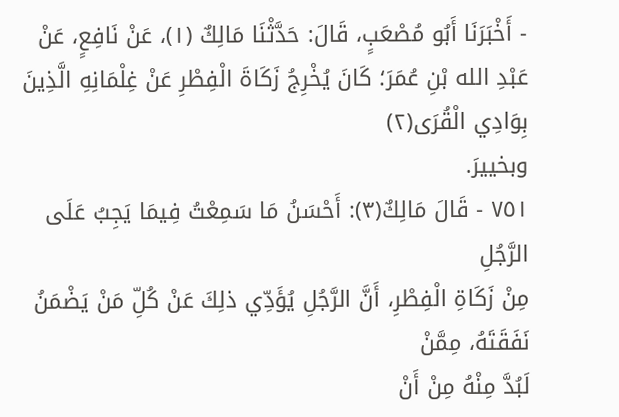- أَخْبَرَنَا أَبُو مُصْعَبٍ، قَالَ: حَدَّثْنَا مَالِكٌ (١)، عَنْ نَافِعٍ، عَنْ
عَبْدِ الله بْنِ عُمَرَ؛ كَانَ يُخْرِجُ زَكَاةَ الْفِطْرِ عَنْ غِلْمَانِهِ الَّذِينَ بِوَادِي الْقُرَى(٢)
وبخییرَ.
٧٥١ - قَالَ مَالِكٌ(٣): أَحْسَنُ مَا سَمِعْتُ فِيمَا يَجِبُ عَلَى الرَّجُلِ
مِنْ زَكَاةِ الْفِطْرِ، أَنَّ الرَّجُلِ يُؤَدِّي ذلِكَ عَنْ كُلِّ مَنْ يَضْمَنُ نَفَقَتَهُ، مِمَّنْ
لَبُدَّ مِنْهُ مِنْ أَنْ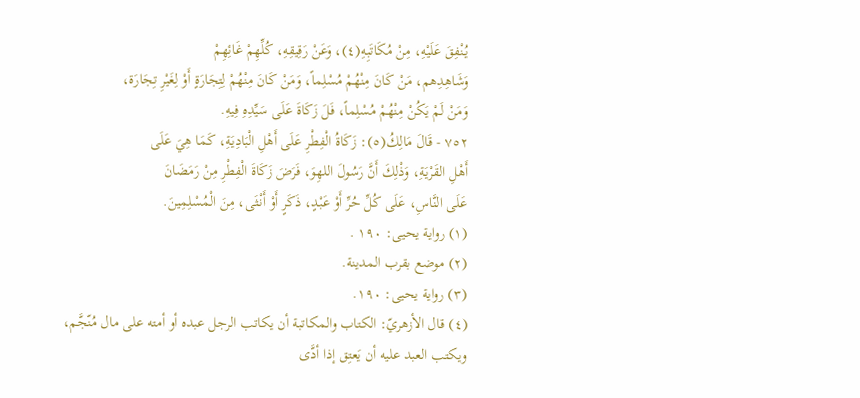يُنْفِقَ عَلَيْهِ، مِنْ مُكَاتَبِهِ(٤)، وَعَنْ رَقِيقِهِ، كُلِّهِمْ غَائِهِمْ
وَشَاهِدِهم، مَنْ كَانَ مِنْهُمْ مُسْلِماً، وَمَنْ كَانَ مِنْهُمْ لِتِجَارَةٍ أَوْ لِغَيْرِ تِجَارَة،
وَمَنْ لَمْ يَكُنْ مِنْهُمْ مُسْلِماً، فَلَ زَكَاةَ عَلَى سَيِّدِهِ فِيهِ.
٧٥٢ - قَالَ مَالِكُ(٥): زَكَاةُ الْفِطْرِ عَلَى أَهْلِ الْبَادِيَةِ، كَمَا هِيَ عَلَى
أَهْلِ القَرْيَةِ، وَذْلِكَ أَنَّ رَسُولَ اللهِوَ، فَرَضَ زَكَاةَ الْفِطْرِ مِنْ رَمَضَانَ
عَلَى النَّاسِ، عَلَى كُلِّ حُرِّ أَوْ عَبْدٍ، ذَكَرٍ أَوْ أَنْثَى، مِنَ الْمُسْلِمِينَ.
(١) رواية يحيى: ١٩٠ .
(٢) موضع بقرب المدينة.
(٣) رواية يحيى: ١٩٠.
(٤) قال الأزهريّ: الكتاب والمكاتبة أن يكاتب الرجل عبده أو أمته على مال مُنّجَّم،
ويكتب العبد عليه أن يَعتِق إذا أدَّى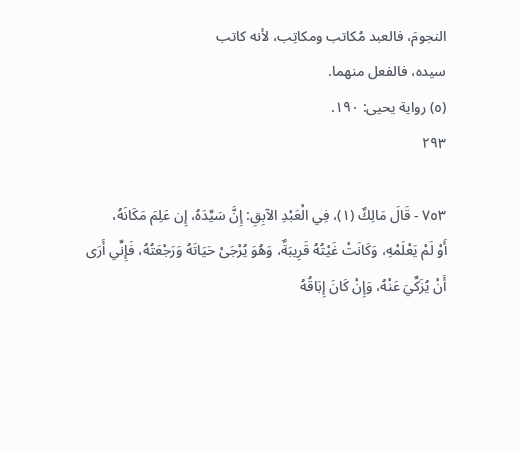النجومَ، فالعبد مُكاتب ومكاتِب، لأنه كاتب
سيده، فالفعل منهما.
(٥) رواية يحيى: ١٩٠.
٢٩٣

٧٥٣ - قَالَ مَالِكٌ (١)، فِي الْعَبْدِ الآبِقِ: إِنَّ سَيِّدَهُ، إِن عَلِمَ مَكَانَهُ،
أَوْ لَمْ يَعْلَمْهِ، وَكَانَتْ غَيْتُهُ قَرِيبَةٌ، وَهُوَ يُرْجَىْ حَيَاتَهُ وَرَجْعَتُهُ، فَإِنِّي أَرَى
أَنْ يُزَكِّيَ عَنْهُ، وَإِنْ كَانَ إِبَاقُهُ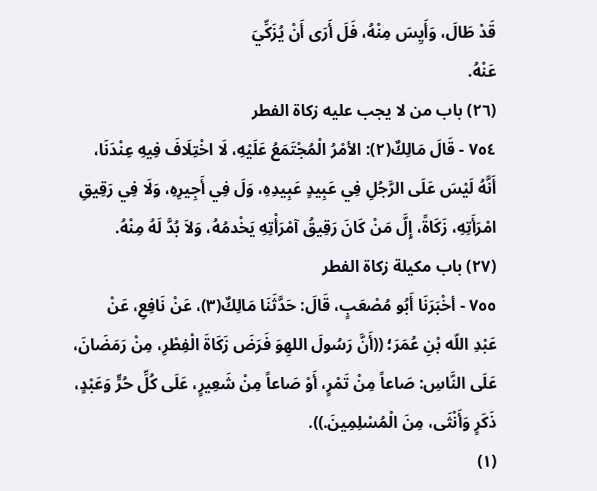قَدْ طَالَ، وَأَيِسَ مِنْهُ، فَلَ أَرَى أَنْ يُزَكِّيَ
عَنْهُ.
(٢٦) باب من لا يجب عليه زكاة الفطر
٧٥٤ - قَالَ مَالِكٌ(٢): الأمْرُ الْمُجْتَمَعُ عَلَيْهِ، لَا اخْتِلَافَ فِيهِ عِنْدَنَا،
أَنَّهُ لَيْسَ عَلَى الرَّجُلِ فِي عَبِيدٍ عَبِيدِهِ، وَلَ فِي أَجِيرِهِ، وَلَا فِي رَقِيقِ
امْرَأَتِهِ، زَكَاةً، إِلَّ مَنْ كَانَ رَقِيقُ آمْرَأْتِهِ يَخْدمُهُ، وَلاَ بُدَّ لَهُ مِنْهُ.
(٢٧) باب مكيلة زكاة الفطر
٧٥٥ - أخْبَرَنَا أَبُو مُصْعَبٍ، قَالَ: حَدَّثَنَا مَالِكٌ(٣)، عَنْ نَافِعِ، عَنْ
عَبْدِ اللّه بْنِ عُمَرَ؛ ((أَنَّ رَسُولَ اللهِوَ فَرَضَ زَكَاةَ الْفِطْرِ، مِنْ رَمَضَانَ،
عَلَى النَّاسِ: صَاعاً مِنْ تَمْرٍ، أَوْ صَاعاً مِنْ شَعِيرٍ، عَلَى كُلِّ حُرٍّ وَعَبْدٍ،
ذَكَرٍ وَأَنْثَى، مِنَ الْمُسْلِمِينَ.)).
(١)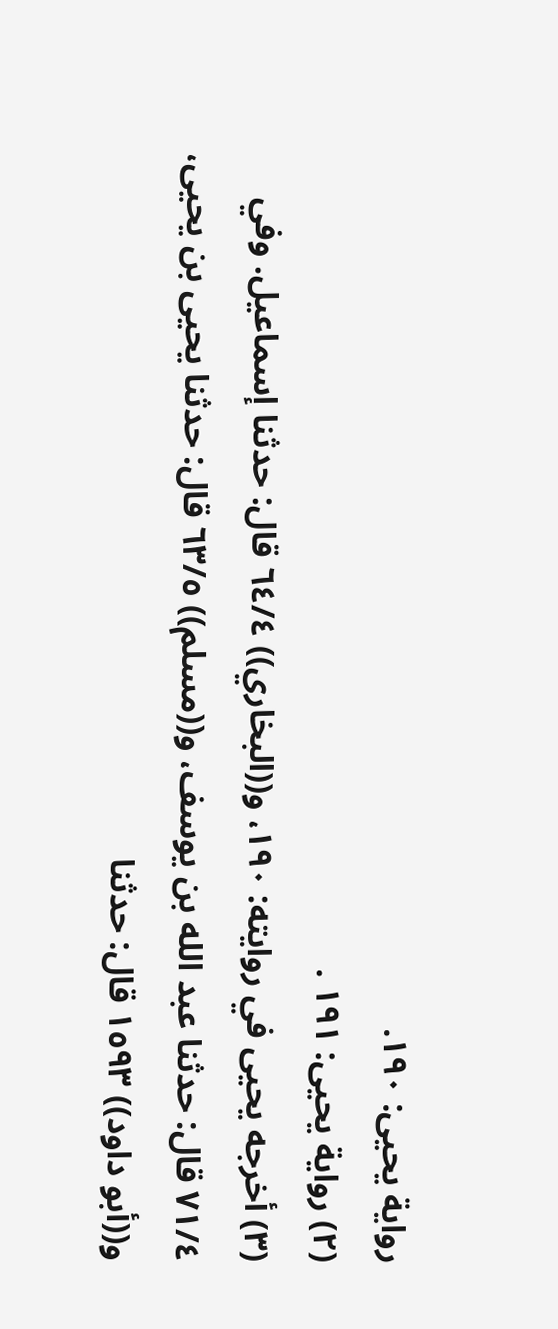رواية يحيى: ١٩٠.
(٢) رواية يحيى: ١٩١ .
(٣) أخرجه يحيى في روايته: ١٩٠، و((البخاري)) ٦٤/٤ قال: حدثنا إسماعيل. وفي
٧١/٤ قال: حدثنا عبد الله بن يوسف، و((مسلم)) ٦٣/٥ قال: حدثنا يحيى بن يحيى،
و((أبو داود)) ١٥٩٣ قال: حدثنا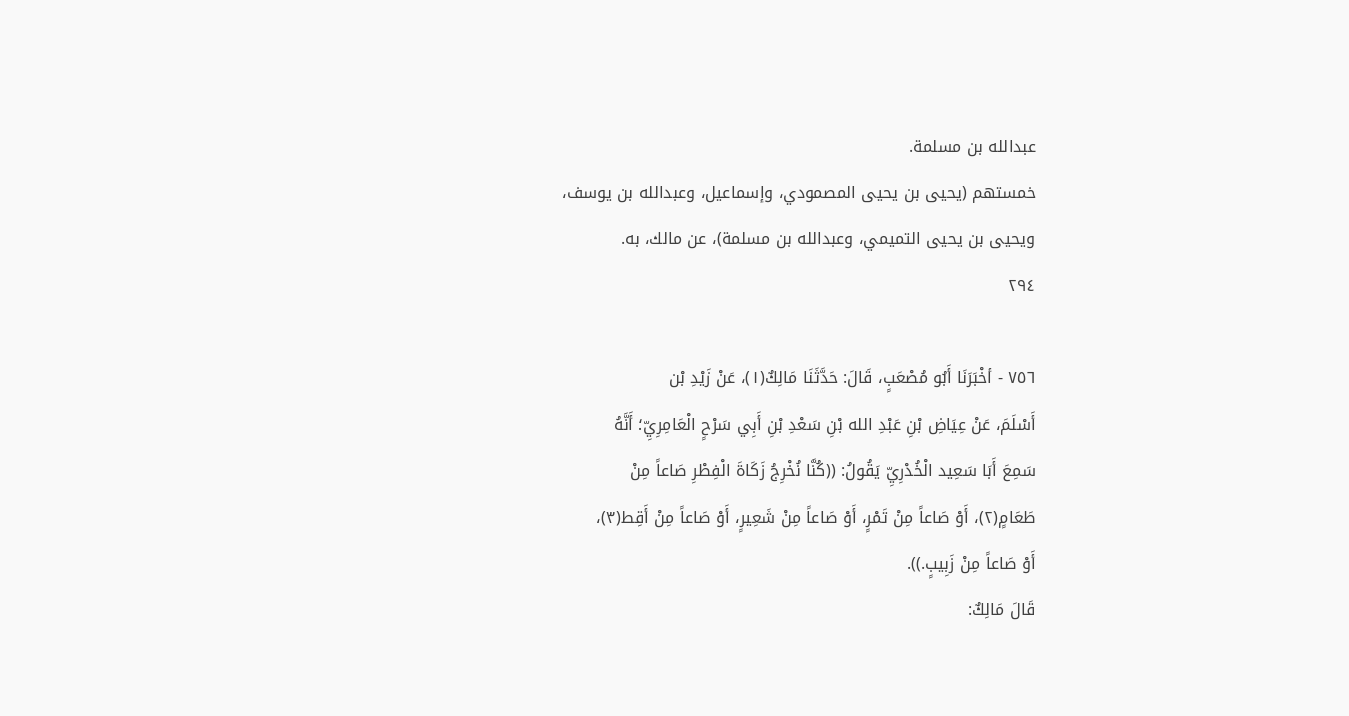عبدالله بن مسلمة.
خمستهم (يحيى بن يحيى المصمودي، وإسماعيل، وعبدالله بن يوسف،
ويحيى بن يحيى التميمي، وعبدالله بن مسلمة)، عن مالك، به.
٢٩٤

٧٥٦ - أخْبَرَنَا أَبُو مُصْعَبٍ، قَالَ: حَدَّثَنَا مَالِكٌ(١)، عَنْ زَيْدِ بْن
أَسْلَمَ، عَنْ عِيَاضِ بْنِ عَبْدِ الله بْنِ سَعْدِ بْنِ أَبِي سَرْحٍ الْعَامِرِيِّ؛ أَنَّهُ
سَمِعَ أَبَا سَعِيد الْخُدْرِيِّ يَقُولُ: ((كُنَّا نُخْرِجُ زَكَاةَ الْفِطْرِ صَاعاً مِنْ
طَعَامٍ(٢)، أَوْ صَاعاً مِنْ تَمْرٍ، أَوْ صَاعاً مِنْ شَعِيرٍ، أَوْ صَاعاً مِنْ أَقِط(٣)،
أَوْ صَاعاً مِنْ زَبِيبٍ.)).
قَالَ مَالِكٌ: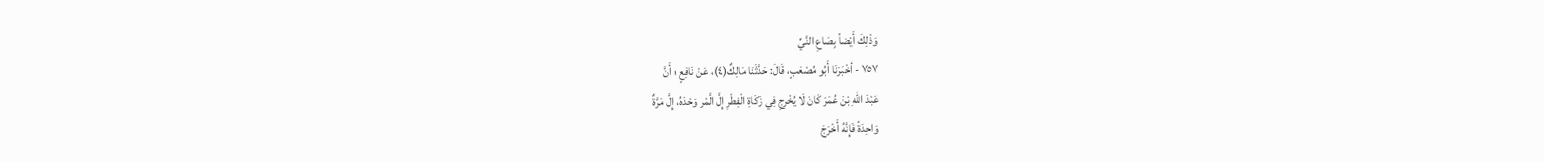وَذْلِكَ أَيْضاً بِصَاعِ النَّيِّ
٧٥٧ - أخْبَرَنَا أَبُو مُصْعَبٍ، قَالَ: حَدَّثَنَا مَالِكٌ(٤)، عَنْ نَافِعٍ ؛ أَنَّ
عَبْدَ اللهِ بْنَ عُمَرَ كَانَ لَا يُخْرِجِ فِي زَكَاةِ الْفِطْرِ إِلَّ الَّمْر وَحْدَهُ، إِلَّ مَرَّةٌ
وَاحِدَةً فَإِنَّهُ أَخْرَجَ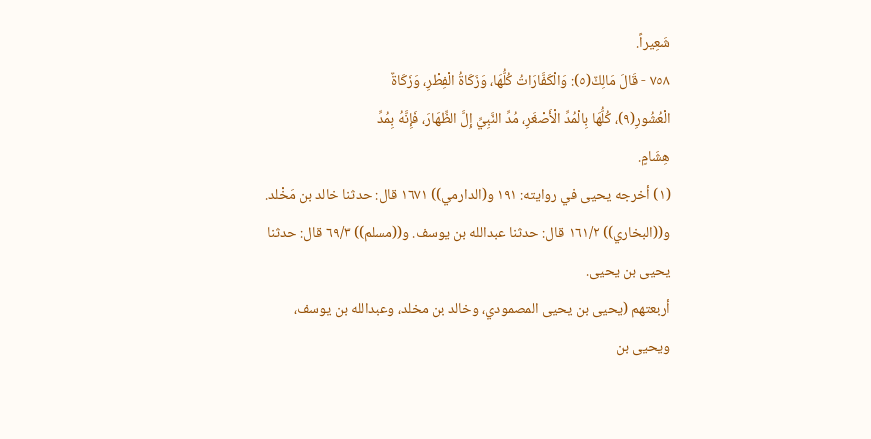شَعِيراً.
٧٥٨ - قَالَ مَالِكٌ(٥): وَالْكَفَّارَاتُ كُلُّهَا، وَزَكَاةُ الْفِطْرِ، وَزَكَاةٌ
الْعُشُورِ(٩)، كُلُّهَا بِالْمُدِّ الْأَصْغَرِ، مُدِّ النَّبِيِّ إِلَّ الظِّهَارَ، فَإِنَّهُ بِمُدِّ
هِشَامٍ.
(١) أخرجه يحيى في روايته: ١٩١ و(الدارمي)) ١٦٧١ قال: حدثنا خالد بن مَخْلد.
و((البخاري)) ١٦١/٢ قال: حدثنا عبدالله بن يوسف. و((مسلم)) ٦٩/٣ قال: حدثنا
یحیی بن یحیی.
أربعتهم (يحيى بن يحيى المصمودي، وخالد بن مخلد، وعبدالله بن يوسف،
ويحيى بن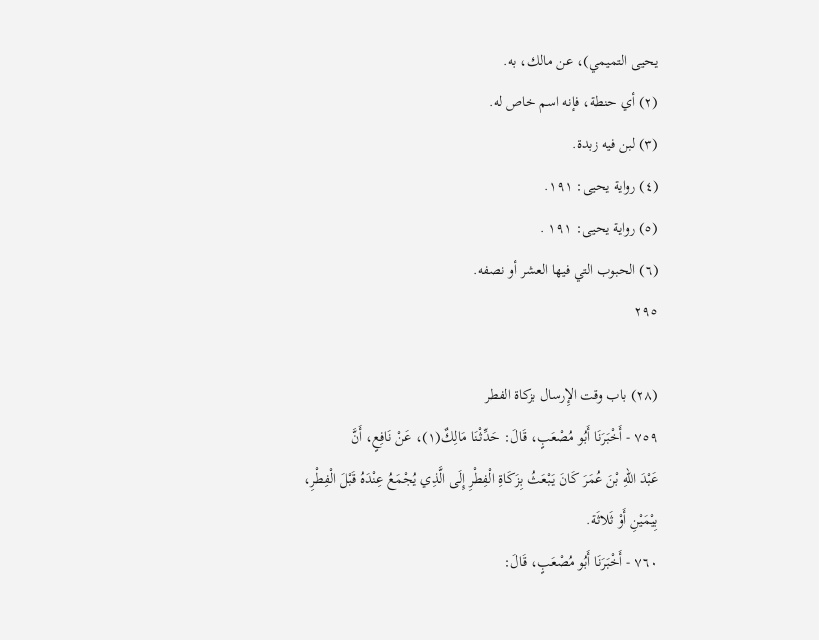يحيى التميمي)، عن مالك، به.
(٢) أي حنطة، فإنه اسم خاص له.
(٣) لبن فيه زبدة.
(٤) رواية يحيى: ١٩١.
(٥) رواية يحيى: ١٩١ .
(٦) الحبوب التي فيها العشر أو نصفه.
٢٩٥

(٢٨) باب وقت الإِرسال بزكاة الفطر
٧٥٩ - أَخْبَرَنَا أَبُو مُصْعَبٍ، قَالَ: حَدِّثْنَا مَالِكٌ(١)، عَنْ نَافِعٍ، أَنَّ
عَبْدَ اللهِ بْنَ عُمَرَ كَانَ يَبْعَثُ بِزَكَاةِ الْفِطْرِ إِلَى الَّذِي يُجْمَعُ عِنْدَهُ قَبْلَ الْفِطْرِ،
بِيْمَيْنِ أَوْ ثَلاثَة.
٧٦٠ - أَخْبَرَنَا أَبُو مُصْعَبٍ، قَالَ: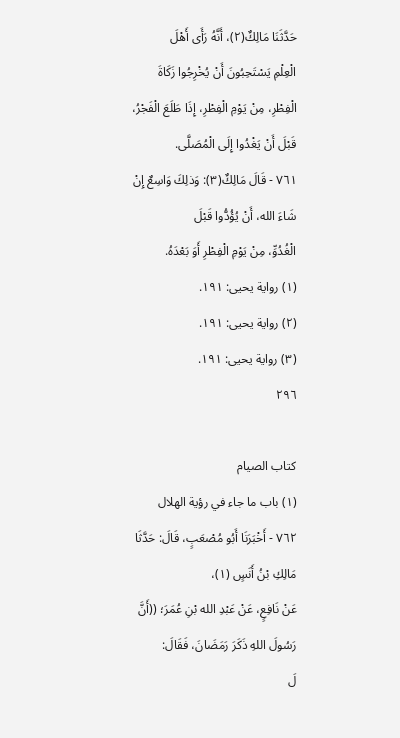حَدَّثَنَا مَالِكٌ(٢)، أَنَّهُ رَأَى أَهْلَ
الْعِلْمِ يَسْتَحِبُونَ أَنْ يُخْرِجُوا زَكَاةَ الْفِطْرِ، مِنْ يَوْمِ الْفِطْرِ، إِذَا طَلَعَ الْفَجْرُ،
قَبْلَ أَنْ يَغْدُوا إِلَى الْمُصَلَّى.
٧٦١ - قَالَ مَالِكٌ(٣): وَذلِكَ وَاسِعٌ إِنْ شَاءَ الله، أَنْ يُؤُدُّوا قَبْلَ
الْغُدُوِّ، مِنْ يَوْمِ الْفِطْرِ أَوَ بَعْدَهُ.
(١) رواية يحيى: ١٩١.
(٢) رواية يحيى: ١٩١.
(٣) رواية يحيى: ١٩١.
٢٩٦

كتاب الصيام
(١) باب ما جاء في رؤية الهلال
٧٦٢ - أَخْبَرَنَا أَبُو مُصْعَبٍ، قَالَ: حَدَّثَا مَالِكِ بْنُ أَنَسٍ (١)،
عَنْ نَافِعٍ، عَنْ عَبْدِ الله بْنِ عُمَرَ؛ ((أَنَّ رَسُولَ اللهِ ذَكَرَ رَمَضَانَ، فَقَالَ:
لَ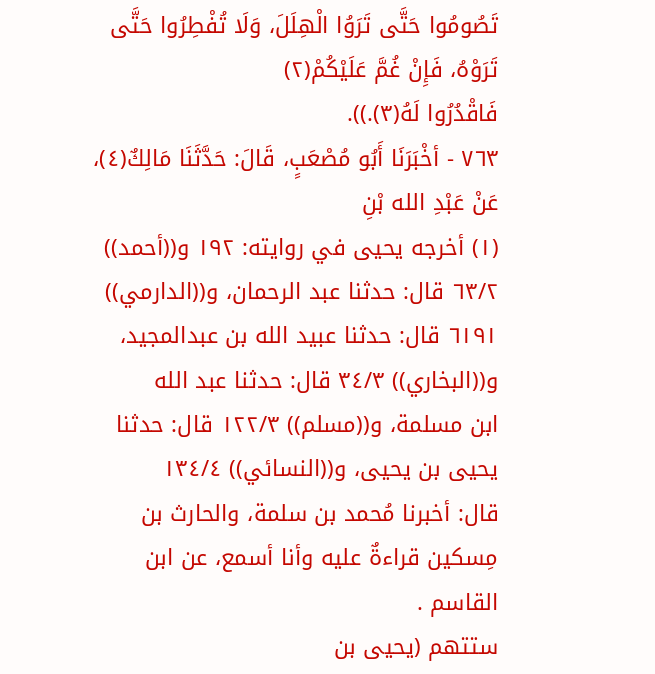تَصُومُوا حَتَّى تَرَوُا الْهِلَلَ، وَلَا تُفْطِرُوا حَتَّى تَرَوْهُ، فَإِنْ غُمَّ عَلَيْكُمْ(٢)
فَاقْدُرُوا لَهُ(٣).)).
٧٦٣ - أخْبَرَنَا أَبُو مُصْعَبٍ، قَالَ: حَدَّثَنَا مَالِكٌ(٤)، عَنْ عَبْدِ الله بْنِ
(١) أخرجه يحيى في روايته: ١٩٢ و((أحمد)) ٦٣/٢ قال: حدثنا عبد الرحمان، و((الدارمي))
٦١٩١ قال: حدثنا عبيد الله بن عبدالمجيد، و((البخاري)) ٣٤/٣ قال: حدثنا عبد الله
ابن مسلمة، و((مسلم)) ١٢٢/٣ قال: حدثنا يحيى بن يحيى، و((النسائي)) ١٣٤/٤
قال: أخبرنا مُحمد بن سلمة، والحارث بن مِسكين قراءةٌ عليه وأنا أسمع، عن ابن
القاسم .
ستتهم (يحيى بن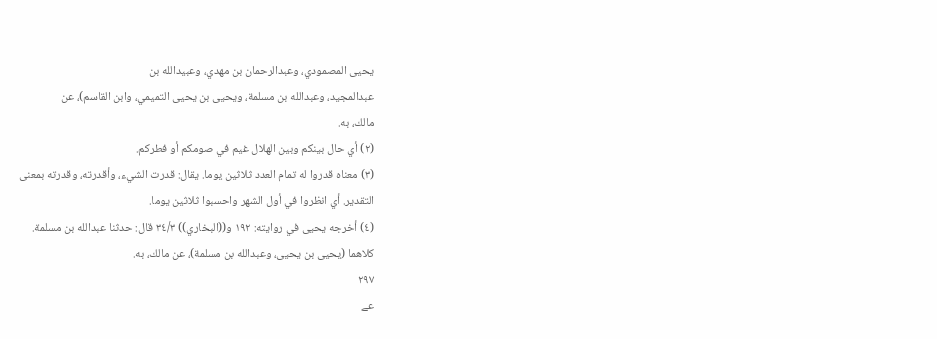يحيى المصمودي، وعبدالرحمان بن مهدي، وعبيدالله بن
عبدالمجيد، وعبدالله بن مسلمة، ويحيى بن يحيى التميمي، وابن القاسم)، عن
مالك، به.
(٢) أي حال بينكم وبين الهلال غيم في صومكم أو فطركم.
(٣) معناه قدروا له تمام العدد ثلاثين يوما. يقال: قدرت الشيء، وأقدرته، وقدرته بمعنى
التقدير. أي انظروا في أول الشهر واحسبوا ثلاثين يوما.
(٤) أخرجه يحيى في روايته: ١٩٢ و((البخاري)) ٣٤/٣ قال: حدثنا عبدالله بن مسلمة.
كلاهما (يحيى بن يحيى، وعبدالله بن مسلمة)، عن مالك، به.
٢٩٧
عے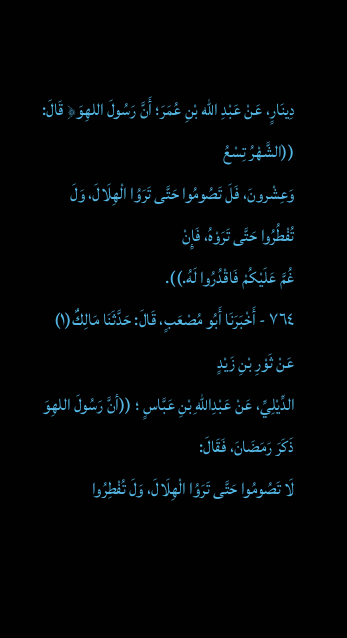دِينَارٍ، عَنْ عَبْدِ اللّه بْنِ عُمَرَ؛ أَنَّ رَسُولَ اللهِوَ﴿ قَالَ: ((الشَّهْرُ تِسْعُ
وَعِشْرونَ، فَلَ تَصُومُوا حَتَّى تَرَوُا الْهِلَالَ، وَلَ تُفْطُرُوا حَتَّى تَرَوْهُ، فَإِنْ
غُمَّ عَلَيْكُمْ فَاقْدُرُوا لَهُ.)).
٧٦٤ - أَخْبَرَنَا أَبُو مُصْعَبٍ، قَالَ: حَدَّثَنَا مَالِكٌ(١) عَنْ ثَوْرِ بْنِ زَيْدٍ
الدِّيْلِيِّ، عَنْ عَبْدِاللهِ بْنِ عَبَّاسٍ ؛ ((أنَّ رَسُولَ اللهِوَ ذَكَرَ رَمَضَانَ، فَقَالَ:
لَا تَصُومُوا حَتَّى تَرَوُا الْهِلَالَ، وَلَ تُفْطِرُوا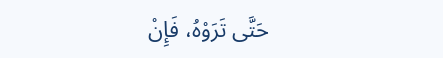حَتَّى تَرَوْهُ، فَإِنْ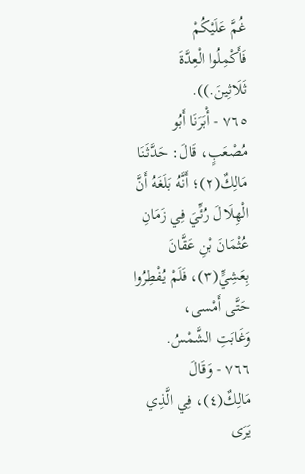غُمَّ عَلَيْكُمْ
فَأَكْمِلُوا الْعِدَّةَ ثَلَاثِينَ.)).
٧٦٥ - أْبَرَنَا أَبُو مُصْعَبٍ، قَالَ: حَدَّثَنَا مَالِكٌ(٢)؛ أَنَّهُ بَلَغَهُ أَنَّ
الْهِلَالَ رُئِّيَ فِي زَمَانِ عُثْمَانَ بْنِ عَقَّانَ بِعَشِيٍّ(٣)، فَلَمْ يُفْطِرُوا حَتَّى أَمْسى،
وَغَابَتِ الشَّمْسُ.
٧٦٦ - وَقَالَ مَالِكٌ(٤)، فِي الَّذِي يَرَى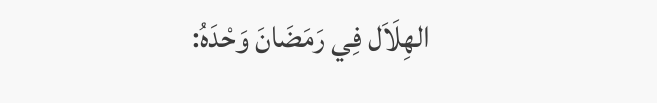الهِلَاَل فِي رَمَضَانَ وَحْدَهُ: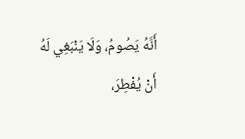أَنَّهُ يَصُومُ، وَلَا يَنْبَغِي لَهُ أَنْ يُفْطِرَ،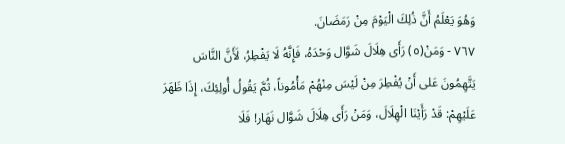وَهُوَ يَعْلَمُ أَنَّ ذُلِكَ الْيَوْمَ مِنْ رَمَضَانَ.
٧٦٧ - وَمَنْ(٥) رَأَى هِلَالَ شَوَّال وَحْدَهُ، فَإِنَّهُ لَا يَفْطِرُ، لَأَنَّ النَّاسَ
يَتَّهِمُونَ عَلى أَنْ يُفْطِرَ مِنْ لَيْسَ مِنْهُمْ مَأْمُوناً، ثُمَّ يَقُولُ أُولِئِكَ، إِذَا ظَهَرَ
عَلَيْهِمْ: قَدْ رَأَيْنَا الْهِلَالَ، وَمَنْ رَأَى هِلَالَ شَوَّال نَهَار! فَلَا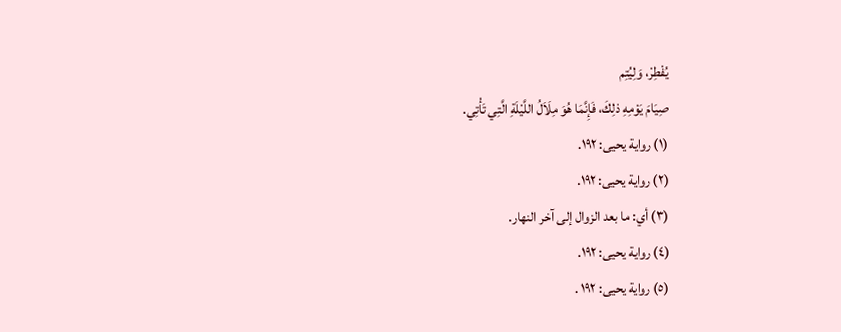يُفْطِرْ، وَلِيُتِم
صِيَامَ يَوْمِهِ ذلِكَ، فَإِنَّمَا هُوَ مِلَاَلُ اللَّيْلَةِ الَّتِي تَأْتِي.
(١) رواية يحيى: ١٩٢.
(٢) رواية يحيى: ١٩٢.
(٣) أي: ما بعد الزوال إلى آخر النهار.
(٤) رواية يحيى: ١٩٢.
(٥) رواية يحيى: ١٩٢ .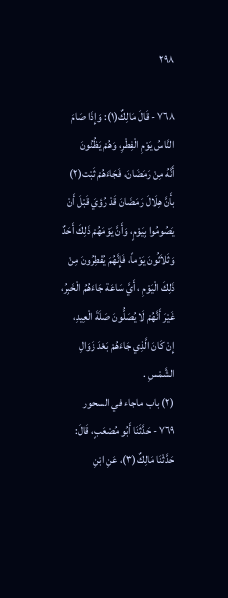٢٩٨

٧٦٨ - قَالَ مَالِكٌ(١): وَإِذَا صَامَ النَّاسُ يَوْمِ الْفِطْرِ، وَهُمْ يَظُنُونَ
أَنَّهُ مِنْ رَمَضَانَ، فَجَاءَهُمْ ثَبْت(٢) بأَنَّ هِلَالَ رَمَضَانَ قَدْ رُؤيَ قَبْلَ أَنْ
يَصُومُوا بِيَوْمٍ، وَأَنَّ يَوْمَهُمْ ذَلِكَ أَحَدٌ وَثَلاَثُونَ يَوْماً، فَإِنَّهُمَ يُفْطِرُونَ مِنْ
ذَلِكَ الْيَوْمِ ، أَيَّ سَاعَة جَاءَهُمُ الْخَبِرُ، غَيْرَ أَنَّهُمْ لَا يُصَلُّونَ صَلَةَ الْعِيدِ،
إِنْ كَانَ الَّذِي جَاءَهُمْ بَعْدَ زَوَالِ الشَّمْسِ .
(٢) باب ماجاء في السحور
٧٦٩ - حَدَّثَنَا أَبُو مُصْعَبٍ، قَالَ: حَدَّثْنَا مَالِكٌ(٣)، عَنِ ابْنِ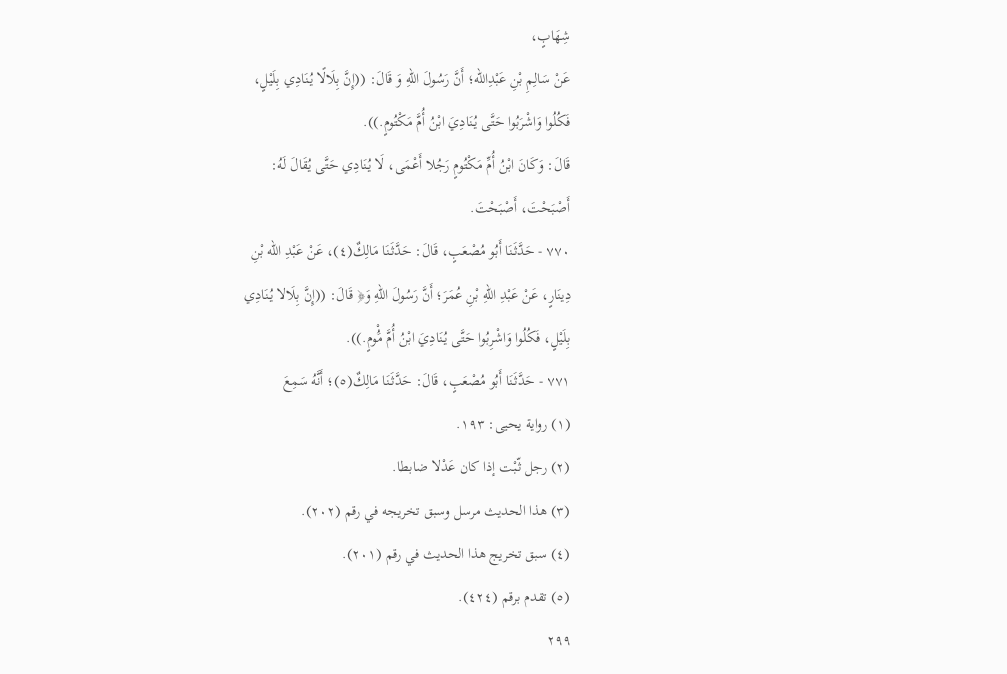شِهَابٍ،
عَنْ سَالِمِ بْنِ عَبْدِالله؛ أَنَّ رَسُولَ اللهِ وَ قَالَ: ((إِنَّ بِلَالًا يُنَادِي بِلَيْلٍ،
فَكُلُوا وَاشْرَبُوا حَتَّى يُنَادِيَ ابْنُ أُمَّ مَكْتُومٍ.)).
قَالَ: وَكَانَ ابْنُ أُمِّ مَكْتُومٍ رَجُلا أَعْمَى، لَا يُنَادِي حَتَّى يُقَالَ لَهُ:
أَصْبَحْتَ، أَصْبَحْتَ.
٧٧٠ - حَدَّثَنَا أَبُو مُصْعَبٍ، قَالَ: حَدَّثَنَا مَالِكٌ(٤)، عَنْ عَبْدِ الله بْنِ
دِينَارٍ، عَنْ عَبْدِ اللهِ بْنِ عُمَرَ؛ أَنَّ رَسُولَ اللهِ وَ﴿ قَالَ: ((إِنَّ بِلَالا يُنَادِي
بِلَيْلٍ، فَكُلُوا وَاشْرِبُوا حَتَّى يُنَادِيَ ابْنُ أُمَّ مَُْومٍ.)).
٧٧١ - حَدَّثَنَا أَبُو مُصْعَبٍ، قَالَ: حَدَّثَنَا مَالِكٌ(٥)؛ أَنَّهُ سَمِعَ
(١) رواية يحيى: ١٩٣.
(٢) رجل ثّبْت إذا كان عَدْلا ضابطا.
(٣) هذا الحديث مرسل وسبق تخريجه في رقم (٢٠٢).
(٤) سبق تخريج هذا الحديث في رقم (٢٠١).
(٥) تقدم برقم (٤٢٤).
٢٩٩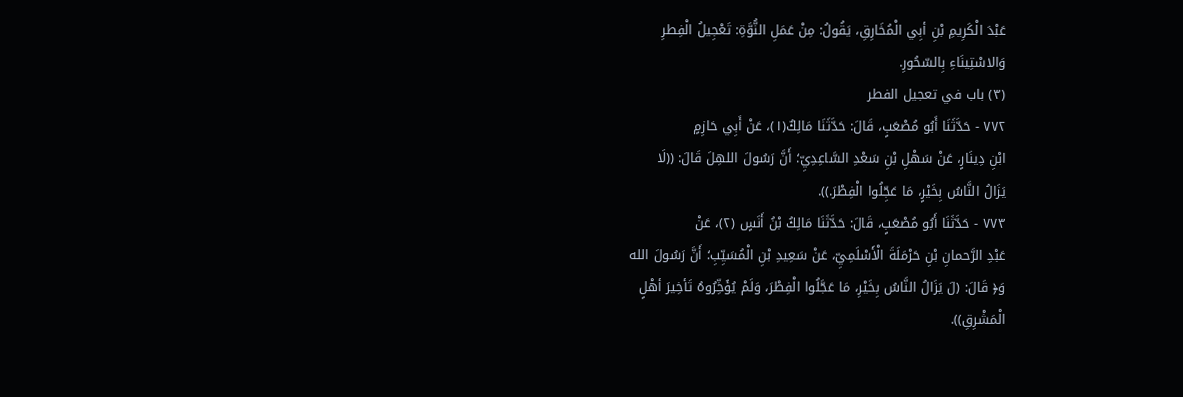عَبْدَ الْكَرِيمِ بْنِ أبِي الْمُخَارِقِ، يَقُولُ: مِنْ عَمَلِ النُّوَّةِ: تَعْجِيلُ الْفِطرِ
وَالاسْتِينَاءِ بِالسّحُورِ.
(٣) باب في تعجيل الفطر
٧٧٢ - حَدَّثَنَا أَبُو مُصْعَبٍ، قَالَ: حَدَّثَنَا مَالِكٌ(١)، عَنْ أَبِي حَازِمٍ
ابْنِ دِينَارٍ، عَنْ سَهْلِ بْنِ سَعْدِ السَّاعِدِيِّ؛ أَنَّ رَسُولَ اللهِلَ قَالَ: ((لَا
يَزَالُ النَّاسُ بِخَيْرٍ، مَا عَجِّلُوا الْفِطْرَ.)).
٧٧٣ - حَدَّثَنَا أَبُو مُصْعَبٍ، قَالَ: حَدَّثَنَا مَالِكُ بْنُ أَنَسٍ (٢)، عَنْ
عَبْدِ الرَّحمانِ بْنِ حَرْمَلَةَ الْأَسْلَمِيِّ، عَنْ سَعِيدِ بْنِ الْمُسَيِّبِ؛ أَنَّ رَسُولَ الله
وَ﴿ قَالَ: (لَ يَزَالُ النَّاسُ بِخَيْرِ، مَا عَجَّلُوا الْفِطْرَ، وَلَمْ يُؤَخِّرُوهُ تَأخِيرَ أهْلٍ
الْمَشْرِقِ)).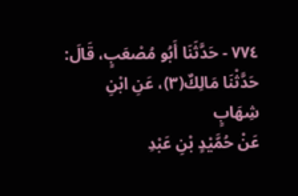٧٧٤ - حَدَّثَنَا أَبُو مُصْعَبٍ، قَالَ: حَدَّثْنَا مَالِكٌ(٣)، عَنِ ابْنِ شِهَابٍ
عَنْ حُمَّيْدٍ بْنِ عَبْدِ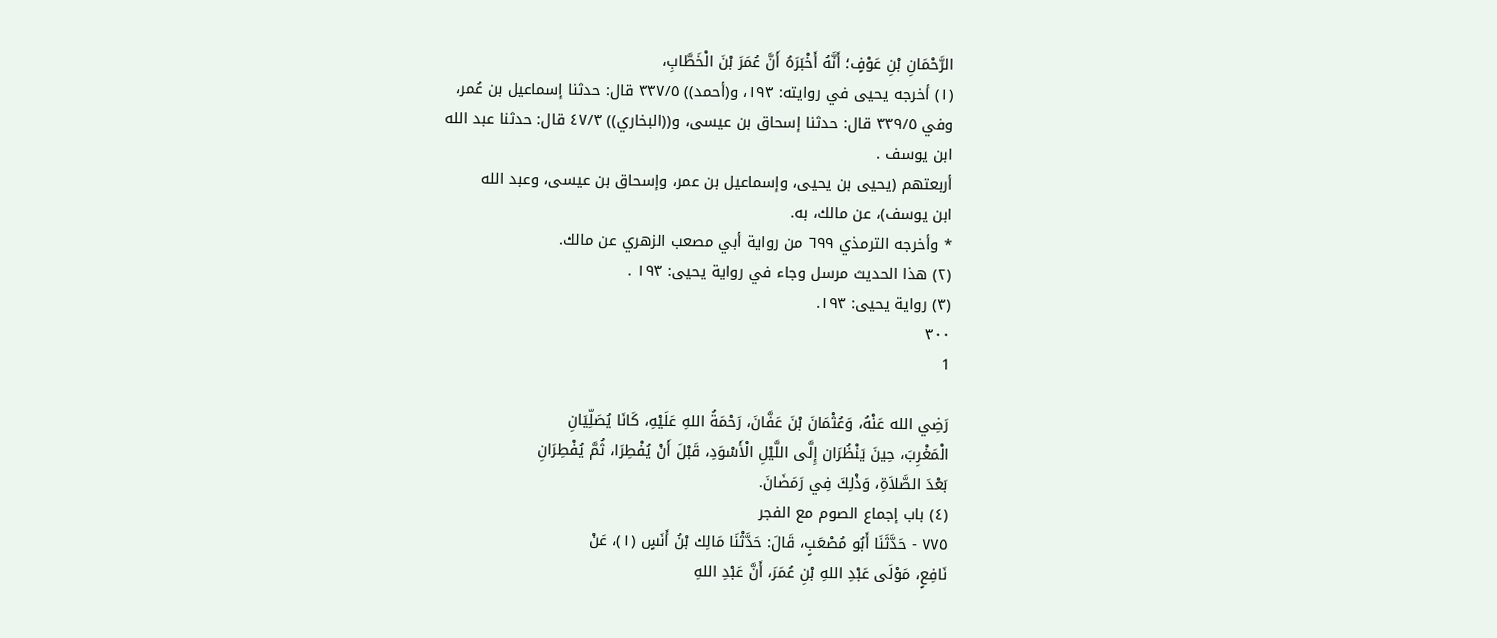الرَّحْمَانِ بْنِ عَوْفٍ؛ أَنَّهُ أَخْبَرَهُ أَنَّ عُمَرَ بْنَ الْخَطَّابِ،
(١) أخرجه يحيى في روايته: ١٩٣، و(أحمد)) ٣٣٧/٥ قال: حدثنا إسماعيل بن عُمر،
وفي ٣٣٩/٥ قال: حدثنا إسحاق بن عيسى، و((البخاري)) ٤٧/٣ قال: حدثنا عبد الله
ابن يوسف .
أربعتهم (يحيى بن يحيى، وإسماعيل بن عمر، وإسحاق بن عيسى، وعبد الله
ابن یوسف)، عن مالك، به.
* وأخرجه الترمذي ٦٩٩ من رواية أبي مصعب الزهري عن مالك.
(٢) هذا الحديث مرسل وجاء في رواية يحيى: ١٩٣ .
(٣) رواية يحيى: ١٩٣.
٣٠٠
1

رَضِي الله عَنْهُ، وَعُثْمَانَ بْنَ عَفَّانَ، رَحْمَةُ اللهِ عَلَيْهِ، كَانَا يُصَلِّيَانِ
الْمَغْرِبَ، حِينَ يَنْظُرَان إِلَّى اللَّيْلِ الْأَسْوَدِ، قَبْلَ أَنْ يُفْطِرَا، ثُمَّ يُفْطِرَانِ
بَعْدَ الصَّلاَةِ، وَذْلِكَ فِي رَمَضَانَ.
(٤) باب إجماع الصوم مع الفجر
٧٧٥ - حَدَّثَنَا أَبُو مُصْعَبٍ، قَالَ: حَدَّثْنَا مَالِك بْنُ أَنَسٍ (١)، عَنْ
نَافِعٍ، مَوْلَى عَبْدِ اللهِ بْنِ عُمَرَ، أَنَّ عَبْدِ اللهِ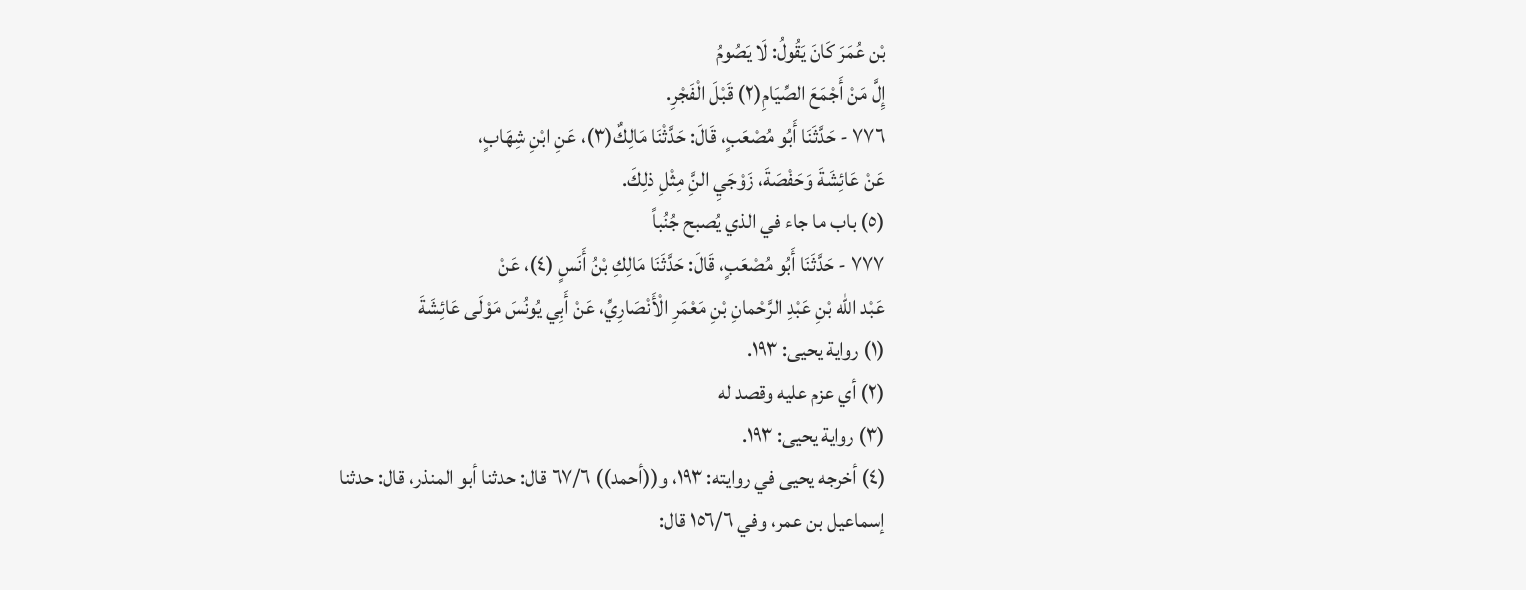بْن عُمَرَ كَانَ يَقُولُ: لَا يَصُومُ
إِلَّ مَنْ أَجْمَعَ الصِّيَامِ(٢) قَبْلَ الْفَجْرِ.
٧٧٦ - حَدَّثَنَا أَبُو مُصْعَبٍ، قَالَ: حَدَّثْنَا مَالِكٌ(٣)، عَنِ ابْنِ شِهَابٍ،
عَنْ عَائِشَةَ وَحَفْصَةَ، زَوْجَيِ النَِّ مِثْلِ ذلِكَ.
(٥) باب ما جاء في الذي يُصبح جُنُباً
٧٧٧ - حَدَّثَنَا أَبُو مُصْعَبٍ، قَالَ: حَدَّثَنَا مَالِكِ بْنُ أَنَسٍ (٤)، عَنْ
عَبْد الله بْنِ عَبْدِ الرَّحْمانِ بْنِ مَعْمَرِ الْأَنْصَارِيِّ، عَنْ أَبِي يُونُسَ مَوْلَى عَائِشَةَ
(١) رواية يحيى: ١٩٣.
(٢) أي عزم عليه وقصد له
(٣) رواية يحيى: ١٩٣.
(٤) أخرجه يحيى في روايته: ١٩٣، و((أحمد)) ٦٧/٦ قال: حدثنا أبو المنذر، قال: حدثنا
إسماعيل بن عمر، وفي ١٥٦/٦ قال: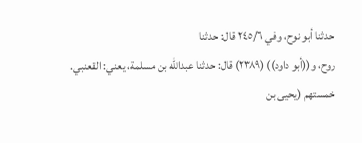حدثنا أبو نوح، وفي ٢٤٥/٦ قال: حدثنا
روح، و((أبو داود)) (٢٣٨٩) قال: حدثنا عبدالله بن مسلمة، يعني: القعنبي.
خمستهم (يحيى بن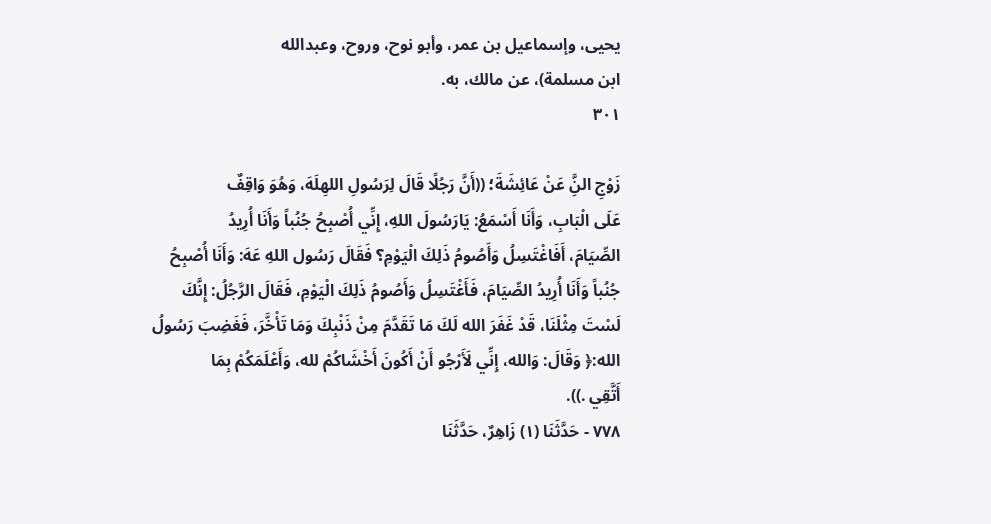يحيى، وإسماعيل بن عمر، وأبو نوح، وروح، وعبدالله
ابن مسلمة)، عن مالك، به.
٣٠١

زَوْجِ النَِّ عَنْ عَائِشَةَ؛ ((أَنَّ رَجُلًا قَالَ لِرَسُولِ اللهِلَهَ، وَهُوَ وَاقِفٌ
عَلَى الْبَابِ، وَأَنَا أَسْمَعُ: يَارَسُولَ اللهِ، إِنِّي أُصْبِحُ جُنُباً وَأَنَا أُرِيدُ
الصِّيَامَ، أَفَاغْتَسِلُ وَأَصُومُ ذَلِكَ الْيَوْمِ؟ فَقَالَ رَسُول اللهِ عَهَ: وَأَنَا أُصْبِحُ
جُنُباً وَأَنَا أُرِيدُ الصِّيَامَ، فَأَغْتَسِلُ وَأَصُومُ ذَلِكَ الْيَوْمِ، فَقَالَ الرَّجُلُ: إِنَّكَ
لَسْتَ مِثْلَنَا، قَدْ غَفَرَ الله لَكَ مَا تَقَدَّمَ مِنْ ذَنْبِكَ وَمَا تَأْخَّرَ، فَغَضِبَ رَسُولُ
الله:﴿ وَقَالَ: وَالله، إِنِّي لَأَرْجُو أَنْ أَكُونَ أَخْشَاكُمْ لله، وَأَعْلَمَكُمْ بِمَا
أَتَّقِي .)).
٧٧٨ - حَدَّثَنَا (١) زَاهِرٌ، حَدَّثَنَا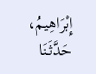إِبْرَاهِيمُ، حَدَّثَنَا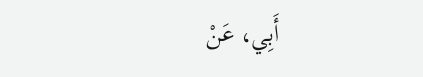أَبِي، عَنْ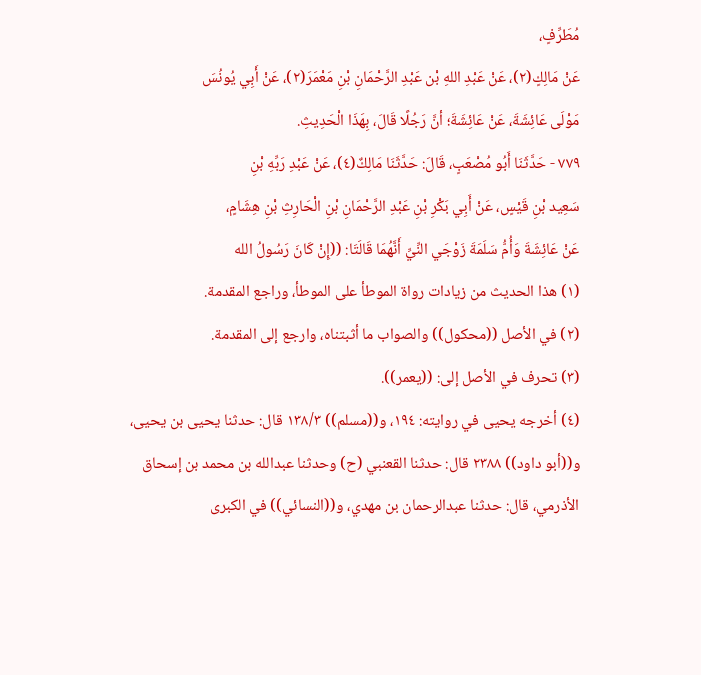مُطَرِّفٍ،
عَنْ مَالِكٍ(٢)، عَنْ عَبْدِ اللهِ بْن عَبْدِ الرَّحْمَانِ بْنِ مَعْمَرَ(٢)، عَنْ أَبِي يُونُسَ
مَوْلَى عَائِشَةَ، عَنْ عَائِشَةَ؛ أنَّ رَجُلًا قَالَ، بِهَذَا الْحَدِيثِ.
٧٧٩ - حَدَّثَنَا أَبُو مُصْعَبٍ، قَالَ: حَدَّثَنَا مَالِكٌ(٤)، عَنْ عَبْدِ رَبِّهِ بْنِ
سَعِيد بْنِ قَيْسٍ، عَنْ أَبِي بَكْرِ بْنِ عَبْدِ الرَّحْمَانِ بْنِ الْحَارِثِ بْنِ هِشَامٍ،
عَنْ عَائِشَةَ وَأُمُّ سَلَمَةَ زَوْجَي النِّيِّ أَنَّهُمَا قَالَتَا: ((إِنْ كَانَ رَسُولُ الله
(١) هذا الحديث من زيادات رواة الموطأ على الموطأ، وراجع المقدمة.
(٢) في الأصل ((محكول)) والصواب ما أثبتناه، وارجع إلى المقدمة.
(٣) تحرف في الأصل إلى: ((يعمر)).
(٤) أخرجه يحيى في روايته: ١٩٤، و((مسلم)) ١٣٨/٣ قال: حدثنا يحيى بن يحيى،
و((أبو داود)) ٢٣٨٨ قال: حدثنا القعنبي (ح) وحدثنا عبدالله بن محمد بن إسحاق
الأذرمي، قال: حدثنا عبدالرحمان بن مهدي، و((النسائي)) في الكبرى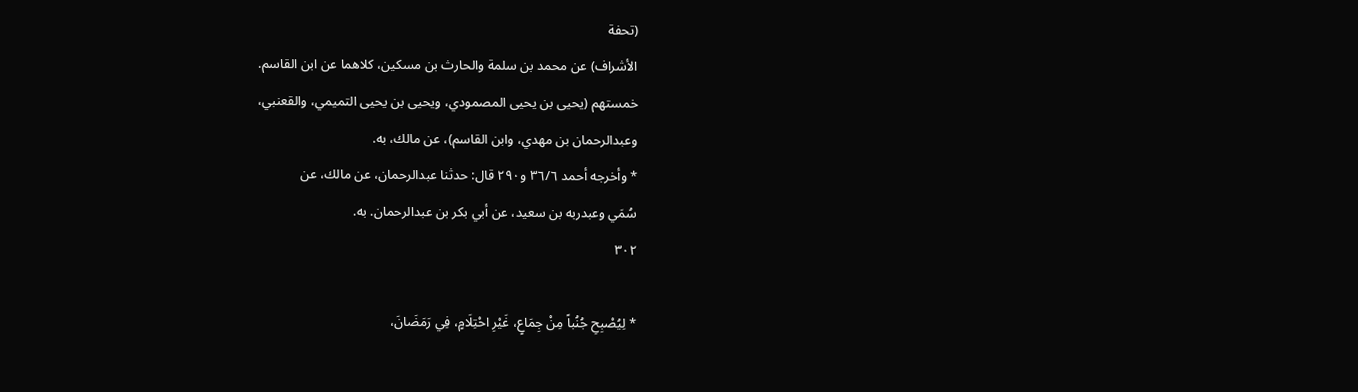(تحفة
الأشراف) عن محمد بن سلمة والحارث بن مسكين، كلاهما عن ابن القاسم.
خمستهم (يحيى بن يحيى المصمودي، ويحيى بن يحيى التميمي، والقعنبي،
وعبدالرحمان بن مهدي، وابن القاسم)، عن مالك، به.
* وأخرجه أحمد ٣٦/٦ و٢٩٠ قال: حدثنا عبدالرحمان، عن مالك، عن
سُمَي وعبدربه بن سعيد، عن أبي بكر بن عبدالرحمان. به.
٣٠٢

* لِيُصْبِحِ جُنُباً مِنْ جِمَاعٍ، غَيْرِ احْتِلَامٍ، فِي رَمَضَانَ،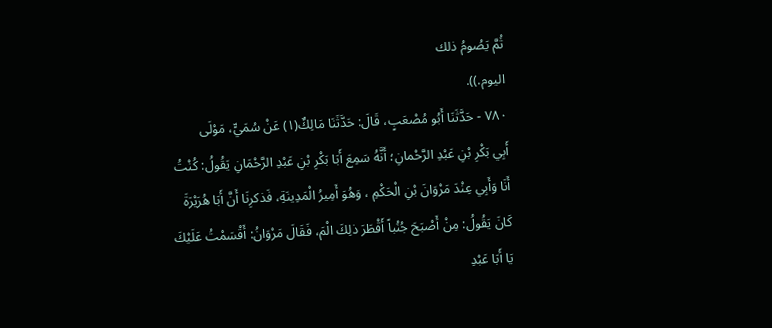ثُمَّ يَصُومُ ذلك
اليوم.)).
٧٨٠ - حَدَّثَنَا أَبُو مُصْعَبٍ، قَالَ: حَدَّثَنَا مَالِكٌ(١) عَنْ سُمَيٍّ، مَوْلَى
أَبِي بَكْرِ بْنِ عَبْدِ الرَّحْمانِ؛ أَنَّهُ سَمِعَ أَبَا بَكْرِ بْنِ عَبْدِ الرَّحْمَانِ يَقُولُ: كُنْتُ
أَنَا وَأَبِي عِنْدَ مَرْوَانَ بْنِ الْحَكْمِ ، وَهُوَ أَمِيرُ الْمَدِينَةِ، فَذكرِنَا أَنَّ أَبَا هُرَيْرَةَ
كَانَ يَقُولُ: مِنْ أَصْبَحَ جُنُباً أَقْطَرَ ذلِكَ الْمَ، فَقَالَ مَرْوَانُ: أَقْسَمْتُ عَلَيْكَ
يَا أَبَا عَبْدِ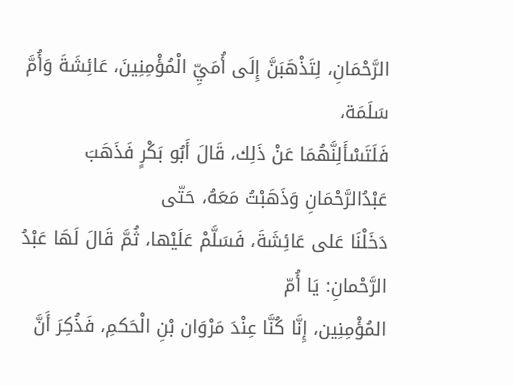الرَّحْمَانِ، لِتَذْهَبَنَّ إِلَى أُمَيِّ الْمُؤْمِنِينَ، عَائِشَةَ وَأُمَّ سَلَمَة،
فَلَتَسْأَلِنَّهُمَا عَنْ ذَلِك، قَالَ أَبُو بَكْرٍ فَذَهَبَ عَبْدُالرَّحْمَانِ وَذَهَبْتُ مَعَهُ، حَتّى
دَخَلْنَا عَلى عَائِشَةَ، فَسَلَّمْ عَلَيْها، ثُمَّ قَالَ لَهَا عَبْدُ الرَّحْمانِ: يَا أُمّ
المُؤْمِنِين، إِنَّا كُنَّا عِنْدَ مَرْوَان بْنِ الْحَكمِ، فَذُكِرَ أَنَّ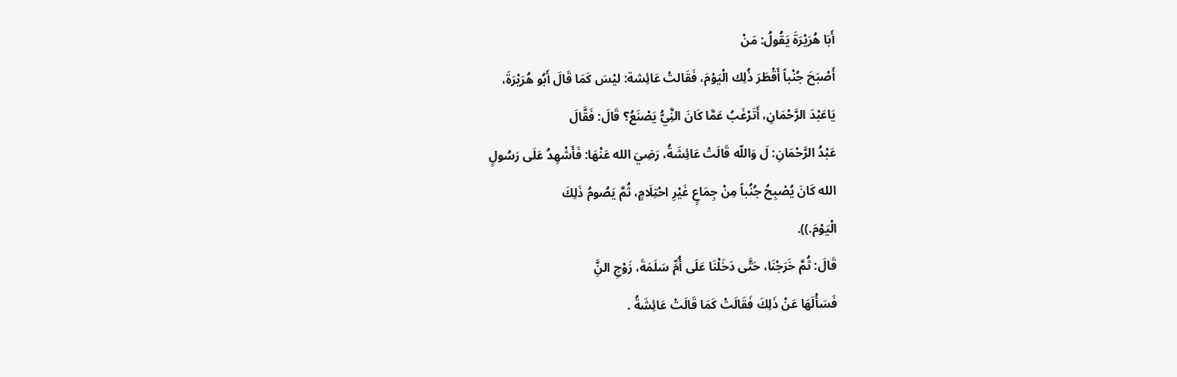أَبَا هُرَيْرَةَ يَقُولُ: مَنْ
أَصْبَحَ جُنْباً أَقْطَرَ ذُلِك الْيَوْمَ، فَقَالتْ عَائِشة: ليْسَ كَمَا قَالَ أَبُو هُرَيْرَةَ،
يَاعَبْدَ الرَّحْمَانِ، أَتَرْغَبُ عَمَّا كَانَ النَِّيُّ يَصْنَعُ؟ قَالَ: فَقَّالَ
عَبْدُ الرَّحْمَانِ: لَ وَاللّه قَالَتْ عَائِشَةُ، رَضِيَ الله عَنْهَا: فَأَشْهِدُ عَلَى رَسُولٍ
الله كَانَ يُصْبِحُ جُنُباً مِنْ جِمَاعٍ غَيْرِ احْتِلَامٍ، ثُمَّ يَصُومُ ذَلِكَ
الْيَوْمَ.)).
قَالَ: ثُمَّ خَرَجْنَا، حَتَّى دَخَلْنَا عَلَى أُمِّ سَلَمَةَ، زَوْجِ النَِّ
فَسَأْلَهَا عَنْ ذَلِكَ فَقَالَتْ كَمَا قَالَتْ عَائِشَةُ .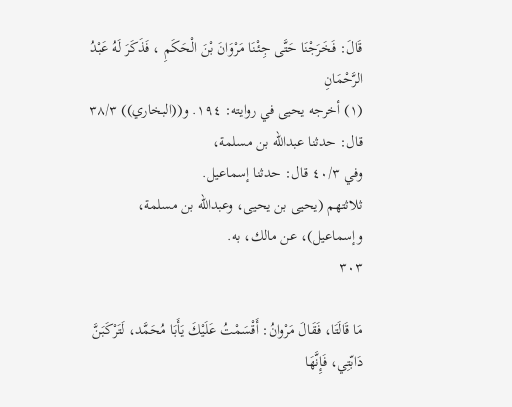قَالَ: فَخَرَجْنَا حَتَّى جِئْنَا مَرْوَانَ بْنَ الْحَكَمِ ، فَذَكَرَ لَهُ عَبْدُ الرَّحْمَانِ
(١) أخرجه يحيى في روايته: ١٩٤. و((البخاري)) ٣٨/٣ قال: حدثنا عبدالله بن مسلمة،
وفي ٤٠/٣ قال: حدثنا إسماعيل.
ثلاثتهم (يحيى بن يحيى، وعبدالله بن مسلمة، وإسماعيل)، عن مالك، به.
٣٠٣

مَا قَالَتَا، فَقَالَ مَرْوانُ: أَقْسَمْتُ عَلَيْكَ يَأَبَا مُحَمَّد، لَتَرْكَبَنَّ دَابّتِي، فَإِنَّهَا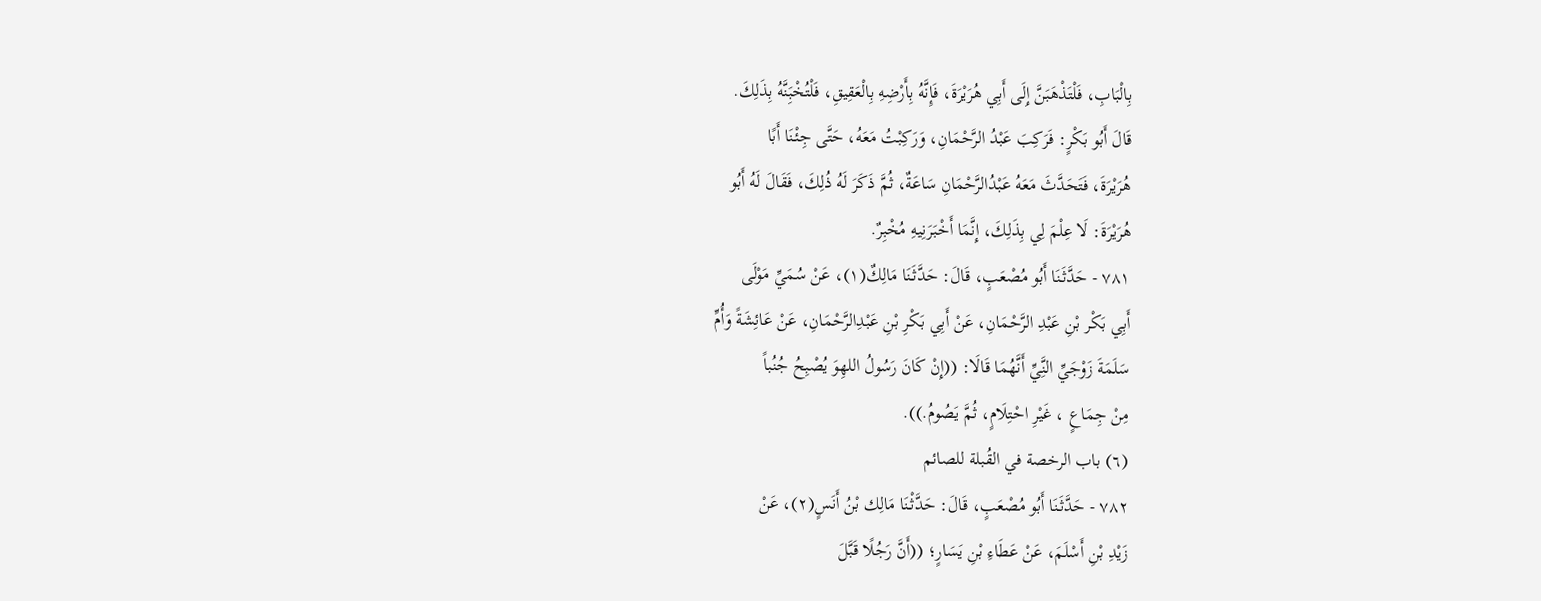بِالْبَابِ، فَلْتَذْهَبَنَّ إِلَى أَبِي هُرَيْرَةَ، فَإِنَّهُ بِأَرْضِهِ بِالْعَقِيقِ، فَلْتُخْبَِنَّهُ بِذَلِكَ.
قَالَ أَبُو بَكْرٍ: فَرَكِبَ عَبْدُ الرَّحْمَانِ، وَرَكِبْتُ مَعَهُ، حَتَّى جِئْنَا أَبًا
هُرَيْرَةَ، فَتَحَدَّثَ مَعَهُ عَبْدُالرَّحْمَانِ سَاعَةٌ، ثُمَّ ذَكَرَ لَهُ ذُلِكَ، فَقَالَ لَهُ أَبُو
هُرَيْرَةَ: لَا عِلْمَ لِي بِذَلِكَ، إِنَّمَا أَخْبَرَنِيهِ مُخْبِرٌ.
٧٨١ - حَدَّثَنَا أَبُو مُصْعَبٍ، قَالَ: حَدَّثَنَا مَالِكٌ(١)، عَنْ سُمَيِّ مَوْلَى
أَبِي بَكْر بْنِ عَبْدِ الرَّحْمَانِ، عَنْ أَبِي بَكْرِ بْنِ عَبْدِالرَّحْمَانِ، عَنْ عَائِشَةً وَأُمِّ
سَلَمَةَ زَوْجَيِّ النَِّيِّ أَنَّهُمَا قَالَا: ((إِنْ كَانَ رَسُولُ اللهِوَ يُصْبِحُ جُنُباً
مِنْ جِمَاعٍ ، غَيْرِ احْتِلَامٍ، ثُمَّ يَصُومُ.)).
(٦) باب الرخصة في القُبلة للصائم
٧٨٢ - حَدَّثَنَا أَبُو مُصْعَبٍ، قَالَ: حَدَّثْنَا مَالِك بْنُ أَنَسٍ(٢)، عَنْ
زَيْدِ بْنِ أَسْلَمَ، عَنْ عَطَاءِ بْنِ يَسَارٍ؛ ((أَنَّ رَجُلًا قَبَّلَ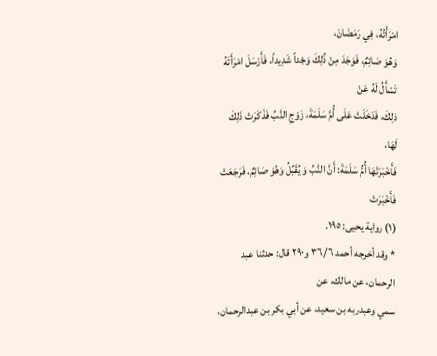امْرَأْتُهُ، فِي رَمَضَانَ،
وَهُوَ صَائِمٌ، فَوَجَدَ مِنْ ذُلِكَ وَجْداً شَدِيداً، فَأَرْسَلَ امْرَأَتَهُ تَسْأَلُ لَهُ عَنْ
ذلِكَ، فَدَخَلَتْ عَلَى أُمَّ سَلَمَةَ، زَوْجِ النَّبِّ فَذَكَرَتْ ذَلِكَ لَهَا،
فَأَخْبَرَتْهَا أُمُّ سَلَمَةَ: أَنَّ النَّبِّ وَ يُقَبِّلُ وَهُوَ صَائِمٌ، فَرَجَعَتْ فَأَخْبَرَتْ
(١) رواية يحيى: ١٩٥.
* وقد أخرجه أحمد ٣٦/٦ و٢٩٠ قال: حدثنا عبد الرحمان، عن مالك، عن
سمي وعبدربه بن سعيد، عن أبي بكر بن عبدالرحمان،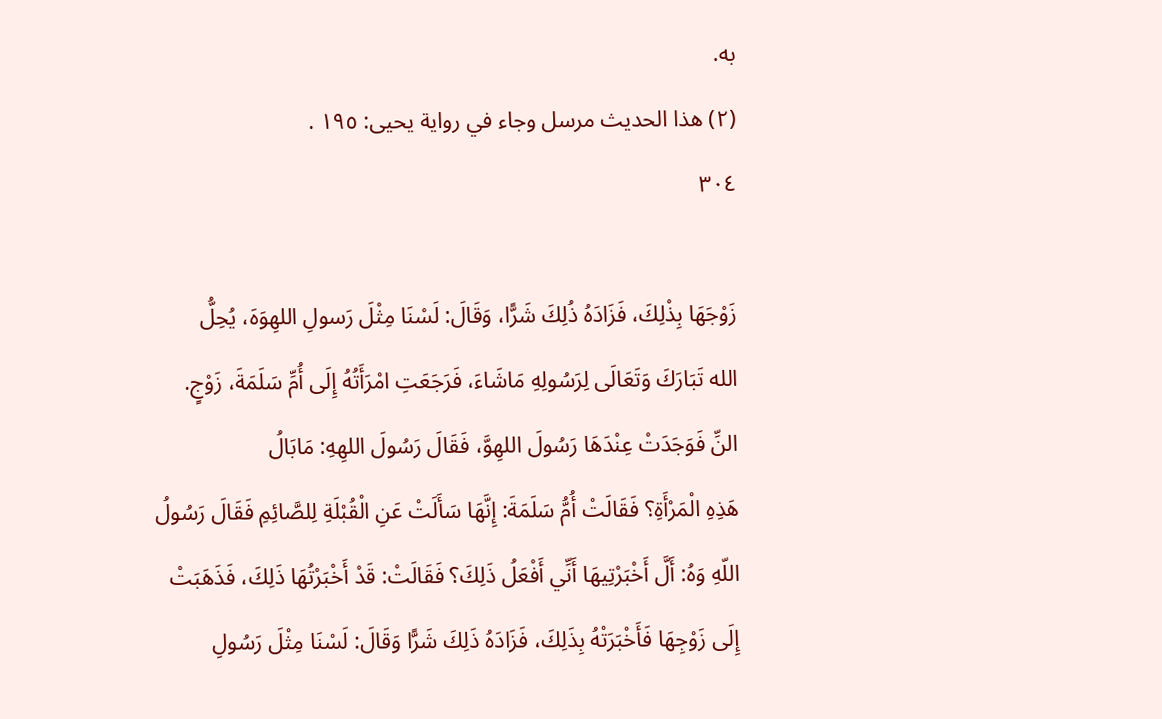به.
(٢) هذا الحديث مرسل وجاء في رواية يحيى: ١٩٥ .
٣٠٤

زَوْجَهَا بِذْلِكَ، فَزَادَهُ ذُلِكَ شَرًّا، وَقَالَ: لَسْنَا مِثْلَ رَسولِ اللهِوَهَ، يُحِلُّ
الله تَبَارَكَ وَتَعَالَى لِرَسُولِهِ مَاشَاءَ، فَرَجَعَتِ امْرَأَتُهُ إِلَى أُمِّ سَلَمَةَ، زَوْجٍ.
النِّ فَوَجَدَتْ عِنْدَهَا رَسُولَ اللهِوَّ، فَقَالَ رَسُولَ اللهِهِ: مَابَالُ
هَذِهِ الْمَرْأَةِ؟ فَقَالَتْ أُمُّ سَلَمَةَ: إِنَّهَا سَأَلَتْ عَنِ الْقُبْلَةِ لِلصَّائِمِ فَقَالَ رَسُولُ
اللّهِ وَهُ: أَلَّ أَخْبَرْتِيهَا أَنِّي أَفْعَلُ ذَلِكَ؟ فَقَالَتْ: قَدْ أَخْبَرْتُهَا ذَلِكَ، فَذَهَبَتْ
إِلَى زَوْجِهَا فَأَخْبَرَتْهُ بِذَلِكَ، فَزَادَهُ ذَلِكَ شَرًّا وَقَالَ: لَسْنَا مِثْلَ رَسُولِ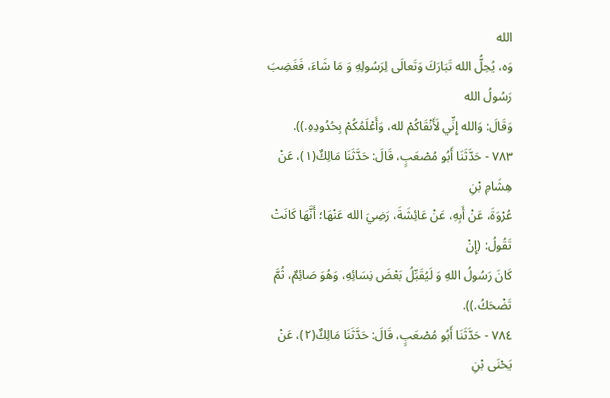الله
وَه، يُحِلُّ الله تَبَارَكَ وَتَعالَى لِرَسُولِهِ وَ مَا شَاءَ، فَغَضِبَ رَسُولُ الله
وَقَالَ: وَالله إِنِّي لَأَنْقَاكُمْ لله، وَأَعْلَمُكُمْ بِحُدُودِهِ.)).
٧٨٣ - حَدَّثَنَا أَبُو مُصْعَبٍ، قَالَ: حَدَّثَنَا مَالِكٌ(١)، عَنْ هِشَامِ بْنِ
عُرْوَةَ، عَنْ أَبِهِ، عَنْ عَائِشَةَ، رَضِيَ الله عَنْهَا؛ أَنَّهَا كَانَتْ تَقُولُ: (إِنْ
كَانَ رَسُولُ اللهِ وَ لَيُقَبِّلُ بَعْضَ نِسَائِهِ، وَهُوَ صَائِمٌ، ثُمَّ تَضْحَكُ.)).
٧٨٤ - حَدَّثَنَا أَبُو مُصْعَبٍ، قَالَ: حَدَّثَنَا مَالِكٌ(٢)، عَنْ يَحْنَى بْنِ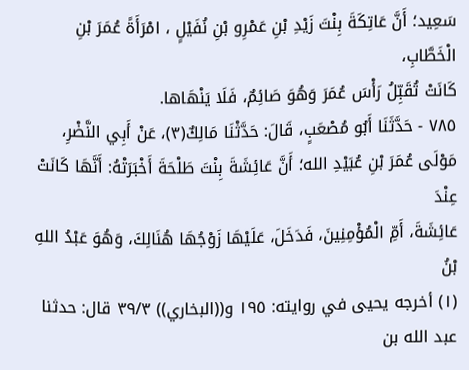سَعِيد؛ أَنَّ عَاتِكَةَ بِنْتَ زَيْدِ بْنِ عَمْرِو بْنِ نُفَيْلٍ ، امْرَأَةً عُمَرَ بْنِ الْخَطَّابِ،
كَانَتْ تُقَبِّلُ رَأْسَ عُمَرَ وَهُوَ صَائِمٌ، فَلَا يَنْهَاها.
٧٨٥ - حَدَّثَنَا أَبُو مُصْعَبٍ، قَالَ: حَدَّثْنَا مَالِكٌ(٣)، عَنْ أَبِي النَّضْرِ،
مَوْلَى عُمَرَ بْنِ عُبَيْدِ الله؛ أَنَّ عَائِشَةَ بِنْتَ طَلْحَةَ أَخْبَرَتْهُ: أَنَّهَا كَانَتْ عِنْدَ
عَائِشَةَ، أَمِّ الْمُؤْمِنِينَ، فَدَخَلَ، عَلَيْهَا زَوْجُهَا هُنَالِكَ، وَهُوَ عَبْدُ اللهِ بْنُ
(١) أخرجه يحيى في روايته: ١٩٥ و((البخاري)) ٣٩/٣ قال: حدثنا عبد الله بن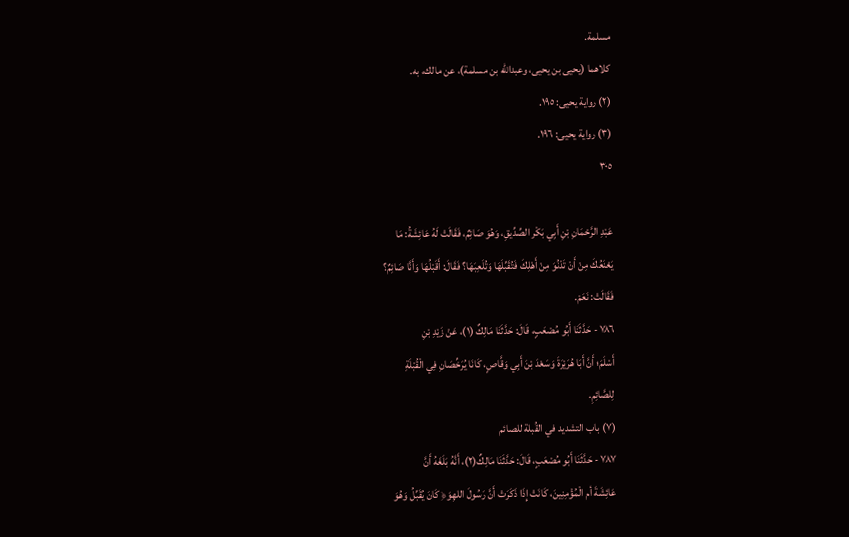مسلمة.
كلاهما (يحيى بن يحيى، وعبدالله بن مسلمة)، عن مالك، به.
(٢) رواية يحيى: ١٩٥.
(٣) رواية يحيى: ١٩٦.
٣٠٥

عَبْدِ الرَّحْمَانِ بْنِ أَبِي بَكْر الصِّدِّيقِ، وَهُوَ صَائِمٌ، فَقَالَتْ لَهُ عَائِشَةُ: مَا
يَعْنَعُكَ مِنْ أَنْ تَدْنُوَ مِنْ أَهْلِكَ فَتُقَبِّلَهَا وَتُلَعِبَهَا؟ فَقَالَ: أَقَبْلُهَا وَأَنَّا صَائِمٌ؟
فَقَالَتْ: نَعَمْ.
٧٨٦ - حَدَّثَنَا أَبُو مُصْعَبٍ، قَالَ: حَدَّثَنَا مَالِكٌ (١)، عَنْ زَيْدِ بْنِ
أَسْلَمَ؛ أَنَّ أَبَا هُرَيْرَةَ وَسَعْدَ بْنَ أَبِي وَقَّاصٍ، كَانَا يُرَخِّصَانِ فِي الْقُبْلَةِ
لِلصَّائِمِ.
(٧) باب التشديد في القُبلة للصائم
٧٨٧ - حَدَّثَنَا أَبُو مُصْعَبٍ، قَالَ: حَدَّثَنَا مَالِكٌ(٢)، أَنَّهُ بَلَغَهُ أَنَّ
عَائِشَةَ أم الْمُؤْمِنِينَ، كَانَتْ إِذَا ذَكَرَتْ أَنَّ رَسُولَ اللهِوَ﴿ كَانَ يُقَبِّلُ وَهُوَ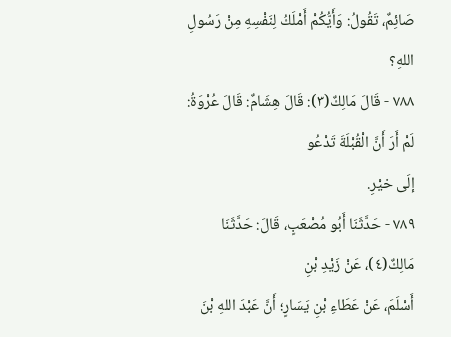صَائِمٌ، تَقُولُ: وَأَيُّكُمْ أَمْلَكُ لِنَفْسِهِ مِنْ رَسُولِ اللهِ؟
٧٨٨ - قَالَ مَالِكٌ(٣): قَالَ هِشَامٌ: قَالَ عُرْوَةُ: لَمْ أَرَ أَنَّ الْقُبْلَةَ تَدْعُو
إلَی خیْرِ.
٧٨٩ - حَدَّثَنَا أَبُو مُصْعَبٍ، قَالَ: حَدَّثَنَا مَالِكٌ(٤)، عَنْ زَيْدِ بْنِ
أَسْلَمَ، عَنْ عَطَاءِ بْنِ يَسَارٍ؛ أَنَّ عَبْدَ اللهِ بْنَ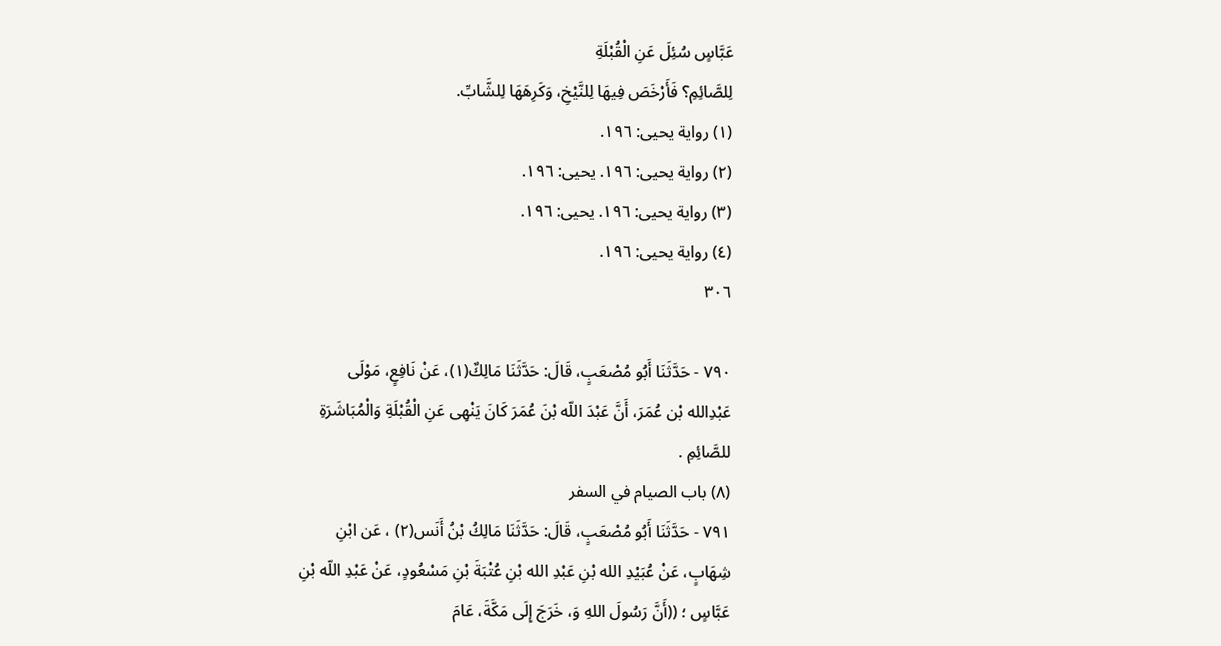عَبَّاسٍ سُئِلَ عَنِ الْقُبْلَةِ
لِلصَّائِمِ؟ فَأَرْخَصَ فِيهَا لِلنَّيْخِ، وَكَرِهَهَا لِلشَّابِّ.
(١) رواية يحيى: ١٩٦.
(٢) رواية يحيى: ١٩٦. يحيى: ١٩٦.
(٣) رواية يحيى: ١٩٦. يحيى: ١٩٦.
(٤) رواية يحيى: ١٩٦.
٣٠٦

٧٩٠ - حَدَّثَنَا أَبُو مُصْعَبٍ، قَالَ: حَدَّثَنَا مَالِكٌ(١)، عَنْ نَافِعٍ، مَوْلَى
عَبْدِالله بْن عُمَرَ، أَنَّ عَبْدَ اللّه بْنَ عُمَرَ كَانَ يَنْهِى عَنِ الْقُبْلَةِ وَالْمُبَاشَرَةِ
للصَّائِمِ .
(٨) باب الصيام في السفر
٧٩١ - حَدَّثَنَا أَبُو مُصْعَبٍ، قَالَ: حَدَّثَنَا مَالِكُ بْنُ أَنَس(٢) ، عَن ابْنِ
شِهَابٍ، عَنْ عُبَيْدِ الله بْنِ عَبْدِ الله بْنِ عُتْبَةَ بْنِ مَسْعُودٍ، عَنْ عَبْدِ اللّه بْنِ
عَبَّاسٍ ؛ ((أَنَّ رَسُولَ اللهِ وَ، خَرَجَ إِلَى مَكَّةَ، عَامَ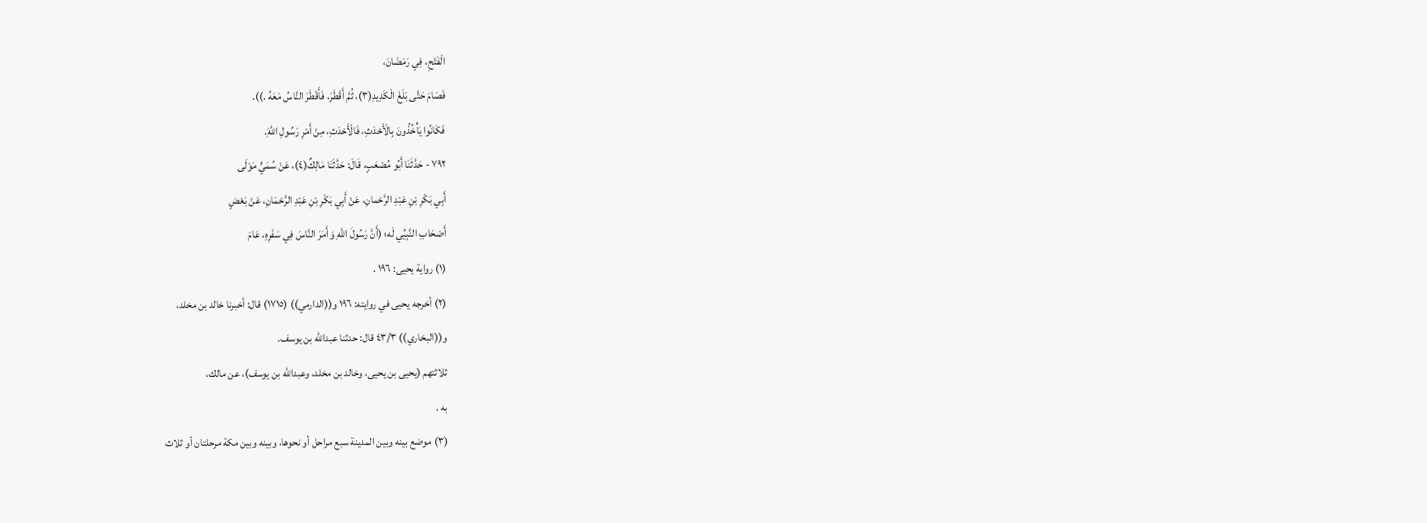الْفَتْحِ، فِي رَمَضَانَ،
فَصَامَ حَتَّى بَلَغَ الْكَدِيدِ(٣)، ثُمَّ أَقْطَرَ، فَأَقْطَرَ النَّاسُ مَعَهُ .)).
فَكَانُوا يَأْخُذُونَ بِالْأَحْدَثِ، فَالْأَحْدَثِ، مِنْ أَمْرِ رَسُولِ اللّهَِ.
٧٩٢ - حَدَّثَنَا أَبُو مُصْعَبٍ، قَالَ: حَدَّثَنَا مَالِكٌ(٤)، عَنْ سُمَيٍّ مَوْلَى
أَبِي بَكْرِ بْنِ عَبْدِ الرَّحْمانِ، عَنْ أَبِي بَكْرِ بْنِ عَبْدِ الرَّحْمَانِ، عَنْ بَعْضٍ
أَصْحَابِ النَّبِيِّي لَه؛ (أَنَّ رَسُولَ اللهِ وَ أَمَرَ النَّاسَ فِي سَفَرِهِ، عَامَ
(١) رواية يحيى: ١٩٦ .
(٢) أخرجه يحيى في روايته: ١٩٦ و((الدارمي)) (١٧١٥) قال: أخبرنا خالد بن مخلد،
و((البخاري)) ٤٣/٣ قال: حدثنا عبدالله بن يوسف.
ثلاثتهم (يحيى بن يحيى، وخالد بن مخلد، وعبدالله بن يوسف)، عن مالك،
به .
(٣) موضع بينه وبين المدينة سبع مراحل أو نحوها، وبينه وبين مكة مرحلتان أو ثلاث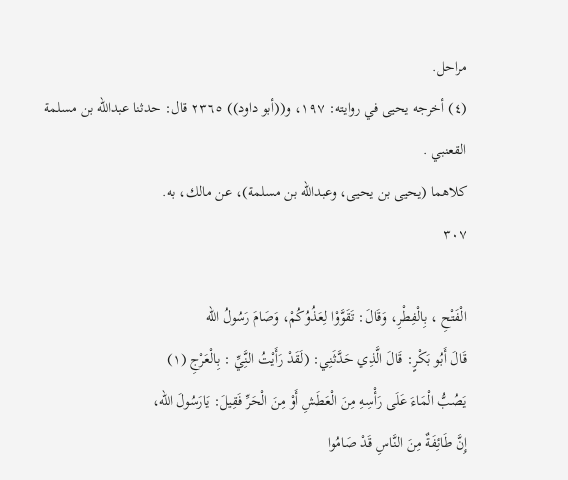مراحل.
(٤) أخرجه يحيى في روايته: ١٩٧، و((أبو داود)) ٢٣٦٥ قال: حدثنا عبدالله بن مسلمة
القعنبي .
كلاهما (يحيى بن يحيى، وعبدالله بن مسلمة)، عن مالك، به.
٣٠٧

الْفَتْحِ ، بِالْفِطْرِ، وَقَالَ: تَقَوَّوْا لِعَذُوُكُمْ، وَصَامَ رَسُولُ الله
قَالَ أَبُو بَكْرٍ: قَالَ الَّذِي حَدَّثَنِي: (لَقَدْ رَأَيْتُ النَِّيِّ : بِالْعَرْجِ (١)
يَصُبُّ الْمَاءَ عَلَى رَأْسِهِ مِنَ الْعَطَشِ أَوْ مِنَ الْحَرِّ فَقِيلَ: يَارَسُولَ الله،
إِنَّ طَائِفَةٌ مِنَ النَّاسِ قَدْ صَامُوا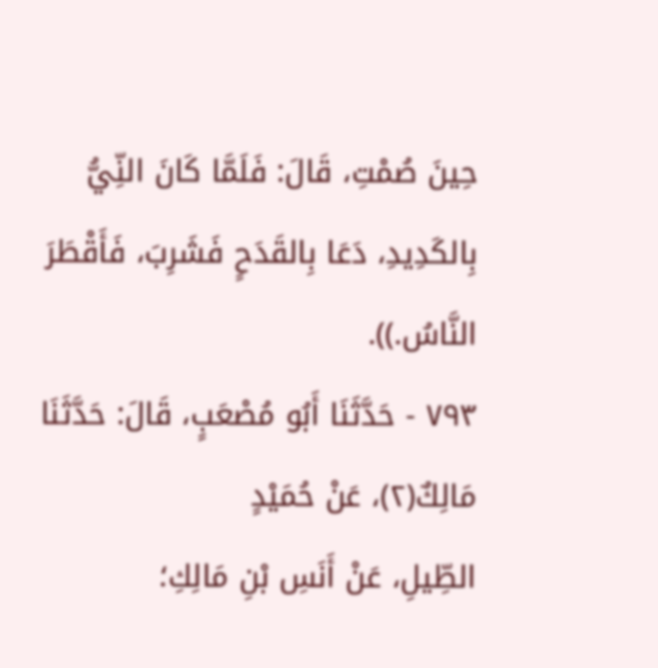حِينَ صُمْتِ، قَالَ: فَلَمَّا كَانَ النِّيُّ
بِالكَدِيدِ، دَعَا بِالقَدَحٍ فَشَرِبَ، فَأَقْطَرَ النَّاسُ.)).
٧٩٣ - حَدَّثَنَا أَبُو مُصْعَبٍ، قَالَ: حَدَّثَنَا مَالِكٌ(٢)، عَنْ حُمَيْدٍ
الطِّيلِ، عَنْ أَنَسِ بْنِ مَالِكِ؛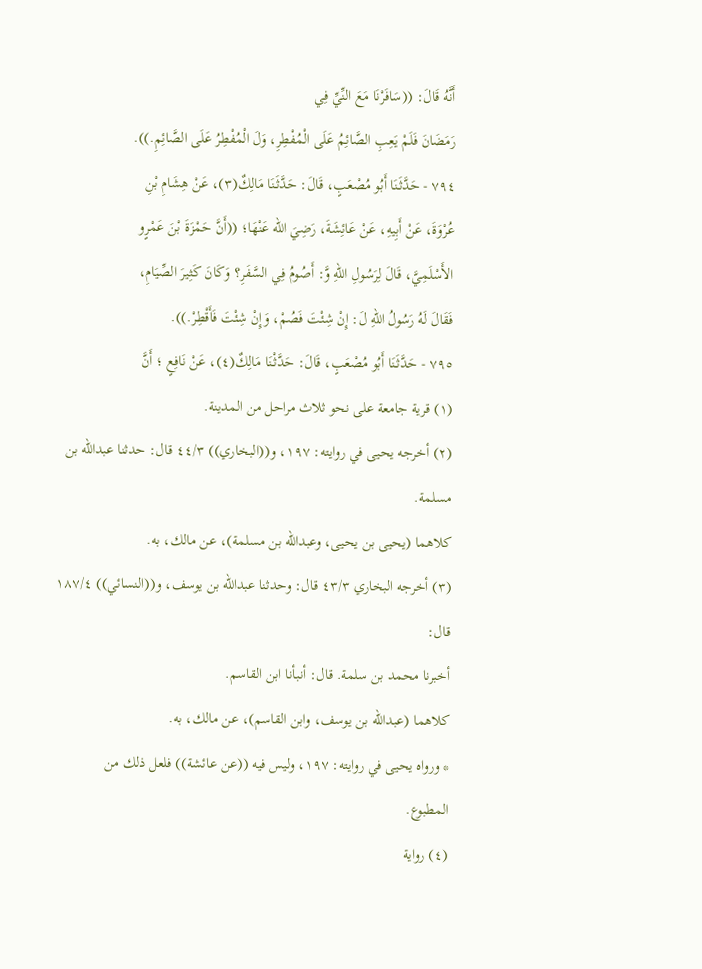أَنَّهُ قَالَ: ((سَافَرْنَا مَعَ النِّيِّ فِي
رَمَضَانَ فَلَمْ يَعِبِ الصَّائِمُ عَلَى الْمُفْطِرِ، وَلَ الْمُفْطِرُ عَلَى الصَّائِمِ.)).
٧٩٤ - حَدَّثَنَا أَبُو مُصْعَبٍ، قَالَ: حَدَّثَنَا مَالِكٌ(٣)، عَنْ هِشَامِ بْنِ
عُرْوَةَ، عَنْ أَبِيهِ، عَنْ عَائِشَةَ، رَضِيَ الله عَنْهَا؛ ((أَنَّ حَمْزَةَ بْنَ عَمْرٍو
الأَسْلَمِيَّ، قَالَ لِرَسُولِ اللهِ وَّ: أَصُومُ فِي السَّفَرِ؟ وَكَانَ كَثِيرَ الصِّيَامِ،
فَقَالَ لَهُ رَسُولُ اللهِ لَ: إِنْ شِئْتَ فَصُمْ، وَإِنْ شِئْتَ فَأَقْطِرْ.)).
٧٩٥ - حَدَّثَنَا أَبُو مُصْعَبٍ، قَالَ: حَدَّثْنَا مَالِكٌ(٤)، عَنْ نَافِعٍ ؛ أَنَّ
(١) قرية جامعة على نحو ثلاث مراحل من المدينة.
(٢) أخرجه يحيى في روايته: ١٩٧، و((البخاري)) ٤٤/٣ قال: حدثنا عبدالله بن مسلمة.
كلاهما (يحيى بن يحيى، وعبدالله بن مسلمة)، عن مالك، به.
(٣) أخرجه البخاري ٤٣/٣ قال: وحدثنا عبدالله بن يوسف، و((النسائي)) ١٨٧/٤ قال:
أخبرنا محمد بن سلمة. قال: أنبأنا ابن القاسم.
كلاهما (عبدالله بن يوسف، وابن القاسم)، عن مالك، به.
* ورواه يحيى في روايته: ١٩٧، وليس فيه ((عن عائشة)) فلعل ذلك من
المطبوع.
(٤) رواية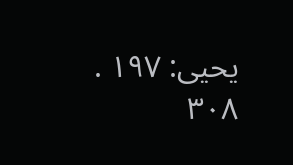يحيى: ١٩٧ .
٣٠٨